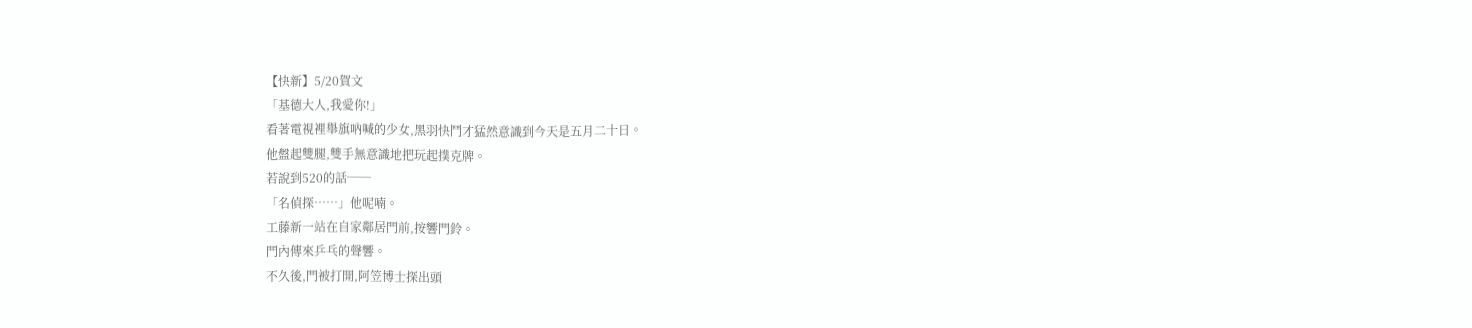【快新】5/20賀文
「基德大人,我愛你!」
看著電視裡舉旗吶喊的少女,黑羽快鬥才猛然意識到今天是五月二十日。
他盤起雙腿,雙手無意識地把玩起撲克牌。
若說到520的話──
「名偵探……」他呢喃。
工藤新一站在自家鄰居門前,按響門鈴。
門內傳來乒乓的聲響。
不久後,門被打開,阿笠博士探出頭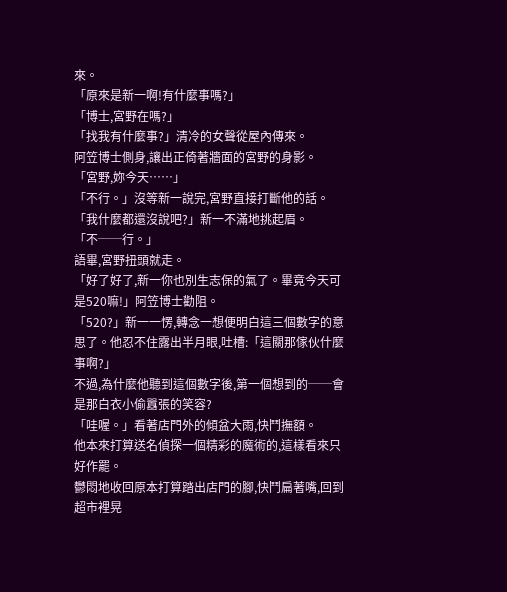來。
「原來是新一啊!有什麼事嗎?」
「博士,宮野在嗎?」
「找我有什麼事?」清冷的女聲從屋內傳來。
阿笠博士側身,讓出正倚著牆面的宮野的身影。
「宮野,妳今天……」
「不行。」沒等新一說完,宮野直接打斷他的話。
「我什麼都還沒說吧?」新一不滿地挑起眉。
「不──行。」
語畢,宮野扭頭就走。
「好了好了,新一你也別生志保的氣了。畢竟今天可是520嘛!」阿笠博士勸阻。
「520?」新一一愣,轉念一想便明白這三個數字的意思了。他忍不住露出半月眼,吐槽:「這關那傢伙什麼事啊?」
不過,為什麼他聽到這個數字後,第一個想到的──會是那白衣小偷囂張的笑容?
「哇喔。」看著店門外的傾盆大雨,快鬥撫額。
他本來打算送名偵探一個精彩的魔術的,這樣看來只好作罷。
鬱悶地收回原本打算踏出店門的腳,快鬥扁著嘴,回到超市裡晃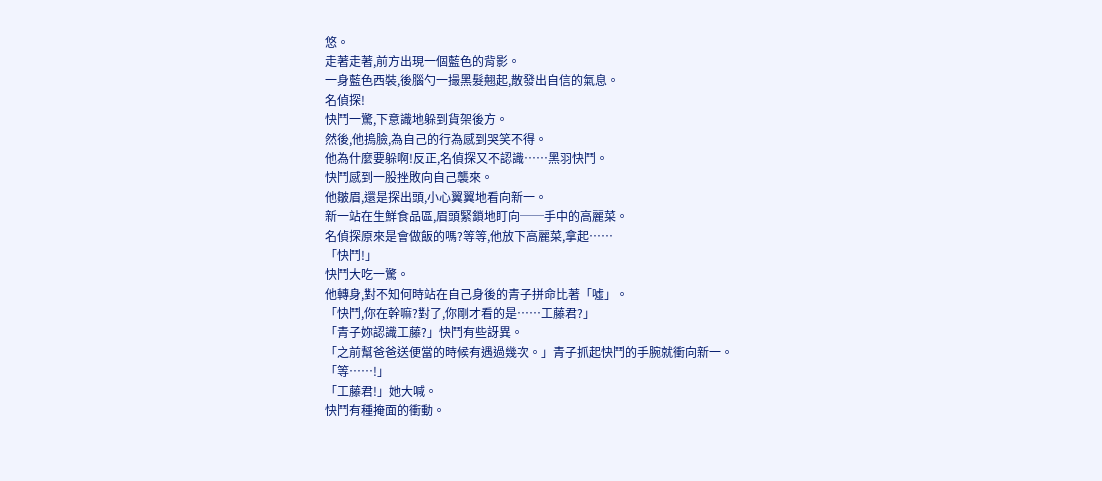悠。
走著走著,前方出現一個藍色的背影。
一身藍色西裝,後腦勺一撮黑髮翹起,散發出自信的氣息。
名偵探!
快鬥一驚,下意識地躲到貨架後方。
然後,他摀臉,為自己的行為感到哭笑不得。
他為什麼要躲啊!反正,名偵探又不認識……黑羽快鬥。
快鬥感到一股挫敗向自己襲來。
他皺眉,還是探出頭,小心翼翼地看向新一。
新一站在生鮮食品區,眉頭緊鎖地盯向──手中的高麗菜。
名偵探原來是會做飯的嗎?等等,他放下高麗菜,拿起……
「快鬥!」
快鬥大吃一驚。
他轉身,對不知何時站在自己身後的青子拼命比著「噓」。
「快鬥,你在幹嘛?對了,你剛才看的是……工藤君?」
「青子妳認識工藤?」快鬥有些訝異。
「之前幫爸爸送便當的時候有遇過幾次。」青子抓起快鬥的手腕就衝向新一。
「等……!」
「工藤君!」她大喊。
快鬥有種掩面的衝動。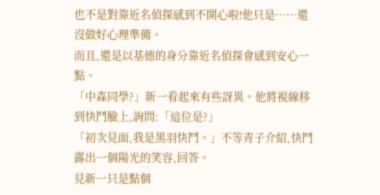也不是對靠近名偵探感到不開心啦!他只是……還沒做好心理準備。
而且,還是以基德的身分靠近名偵探會感到安心一點。
「中森同學?」新一看起來有些訝異。他將視線移到快鬥臉上,詢問:「這位是?」
「初次見面,我是黑羽快鬥。」不等青子介紹,快鬥露出一個陽光的笑容,回答。
見新一只是點個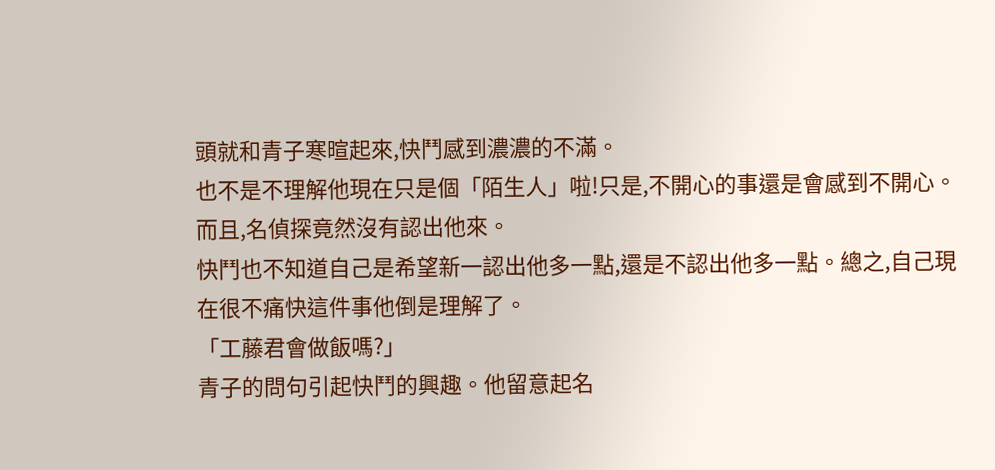頭就和青子寒暄起來,快鬥感到濃濃的不滿。
也不是不理解他現在只是個「陌生人」啦!只是,不開心的事還是會感到不開心。
而且,名偵探竟然沒有認出他來。
快鬥也不知道自己是希望新一認出他多一點,還是不認出他多一點。總之,自己現在很不痛快這件事他倒是理解了。
「工藤君會做飯嗎?」
青子的問句引起快鬥的興趣。他留意起名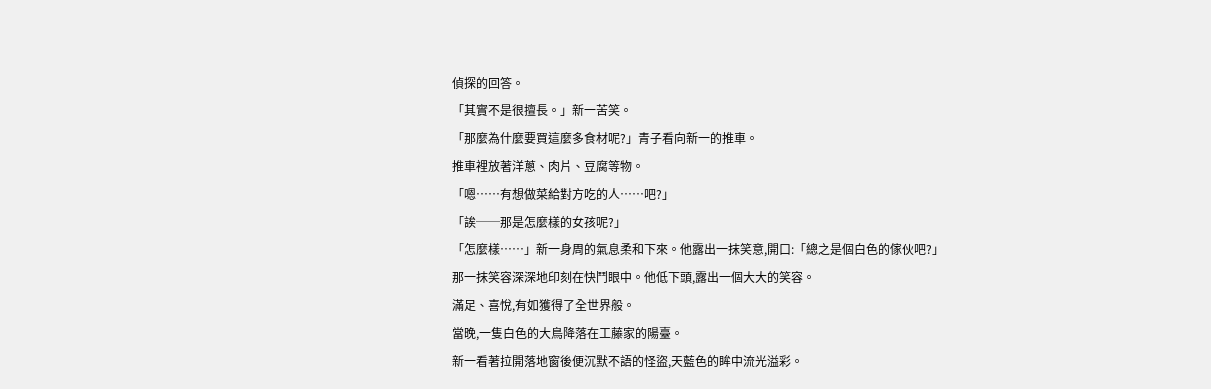偵探的回答。
「其實不是很擅長。」新一苦笑。
「那麼為什麼要買這麼多食材呢?」青子看向新一的推車。
推車裡放著洋蔥、肉片、豆腐等物。
「嗯……有想做菜給對方吃的人……吧?」
「誒──那是怎麼樣的女孩呢?」
「怎麼樣……」新一身周的氣息柔和下來。他露出一抹笑意,開口:「總之是個白色的傢伙吧?」
那一抹笑容深深地印刻在快鬥眼中。他低下頭,露出一個大大的笑容。
滿足、喜悅,有如獲得了全世界般。
當晚,一隻白色的大鳥降落在工藤家的陽臺。
新一看著拉開落地窗後便沉默不語的怪盜,天藍色的眸中流光溢彩。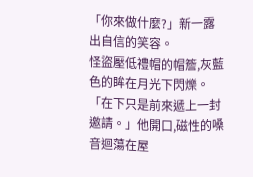「你來做什麼?」新一露出自信的笑容。
怪盜壓低禮帽的帽簷,灰藍色的眸在月光下閃爍。
「在下只是前來遞上一封邀請。」他開口,磁性的嗓音迴蕩在屋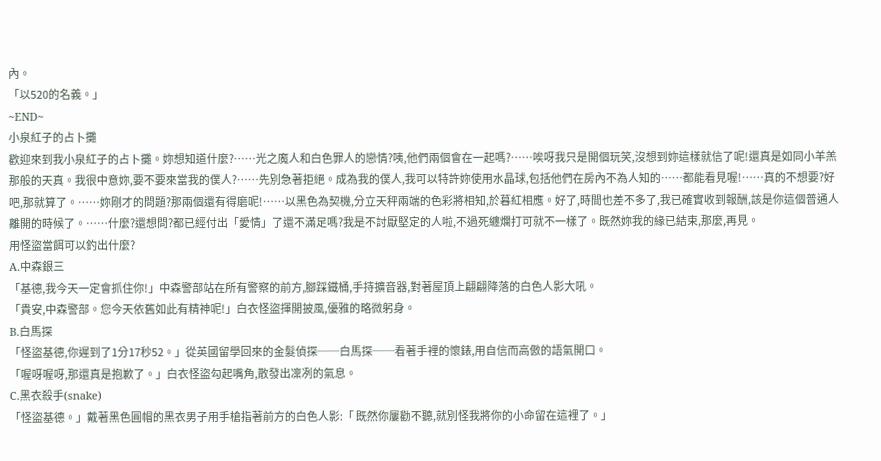內。
「以520的名義。」
~END~
小泉紅子的占卜攤
歡迎來到我小泉紅子的占卜攤。妳想知道什麼?……光之魔人和白色罪人的戀情?咦,他們兩個會在一起嗎?……唉呀我只是開個玩笑,沒想到妳這樣就信了呢!還真是如同小羊羔那般的天真。我很中意妳,要不要來當我的僕人?……先別急著拒絕。成為我的僕人,我可以特許妳使用水晶球,包括他們在房內不為人知的……都能看見喔!……真的不想要?好吧,那就算了。……妳剛才的問題?那兩個還有得磨呢!……以黑色為契機,分立天秤兩端的色彩將相知,於暮紅相應。好了,時間也差不多了,我已確實收到報酬,該是你這個普通人離開的時候了。……什麼?還想問?都已經付出「愛情」了還不滿足嗎?我是不討厭堅定的人啦,不過死纏爛打可就不一樣了。既然妳我的緣已結束,那麼,再見。
用怪盜當餌可以釣出什麼?
A.中森銀三
「基德,我今天一定會抓住你!」中森警部站在所有警察的前方,腳踩鐵桶,手持擴音器,對著屋頂上翩翩降落的白色人影大吼。
「貴安,中森警部。您今天依舊如此有精神呢!」白衣怪盜揮開披風,優雅的略微躬身。
B.白馬探
「怪盜基德,你遲到了1分17秒52。」從英國留學回來的金髮偵探──白馬探──看著手裡的懷錶,用自信而高傲的語氣開口。
「喔呀喔呀,那還真是抱歉了。」白衣怪盜勾起嘴角,散發出凜冽的氣息。
C.黑衣殺手(snake)
「怪盜基德。」戴著黑色圓帽的黑衣男子用手槍指著前方的白色人影:「 既然你屢勸不聽,就別怪我將你的小命留在這裡了。」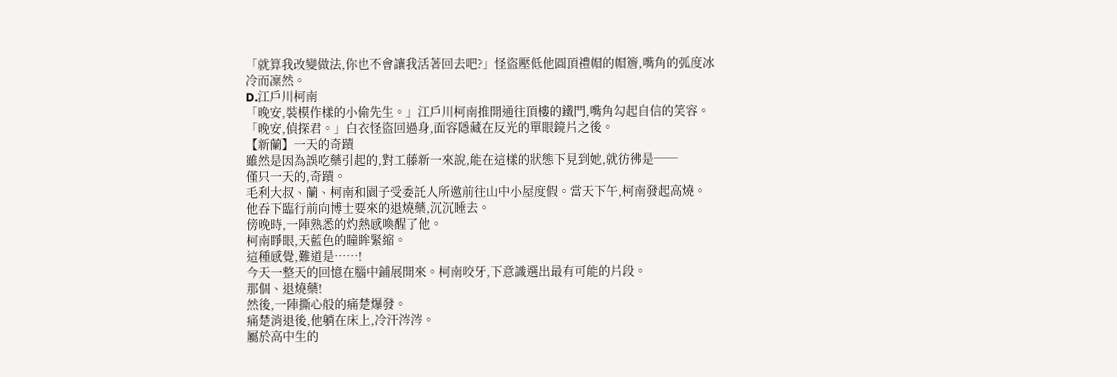「就算我改變做法,你也不會讓我活著回去吧?」怪盜壓低他圓頂禮帽的帽簷,嘴角的弧度冰冷而凜然。
D.江戶川柯南
「晚安,裝模作樣的小偷先生。」江戶川柯南推開通往頂樓的鐵門,嘴角勾起自信的笑容。
「晚安,偵探君。」白衣怪盜回過身,面容隱藏在反光的單眼鏡片之後。
【新蘭】一天的奇蹟
雖然是因為誤吃藥引起的,對工藤新一來說,能在這樣的狀態下見到她,就彷彿是──
僅只一天的,奇蹟。
毛利大叔、蘭、柯南和園子受委託人所邀前往山中小屋度假。當天下午,柯南發起高燒。
他吞下臨行前向博士要來的退燒藥,沉沉睡去。
傍晚時,一陣熟悉的灼熱感喚醒了他。
柯南睜眼,天藍色的瞳眸緊縮。
這種感覺,難道是……!
今天一整天的回憶在腦中鋪展開來。柯南咬牙,下意識選出最有可能的片段。
那個、退燒藥!
然後,一陣撕心般的痛楚爆發。
痛楚消退後,他躺在床上,冷汗涔涔。
屬於高中生的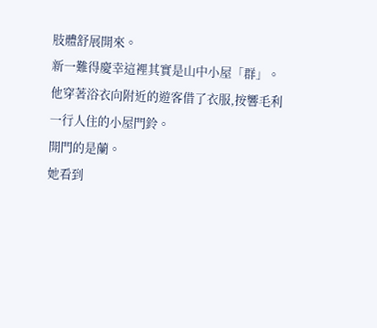肢體舒展開來。
新一難得慶幸這裡其實是山中小屋「群」。
他穿著浴衣向附近的遊客借了衣服,按響毛利一行人住的小屋門鈴。
開門的是蘭。
她看到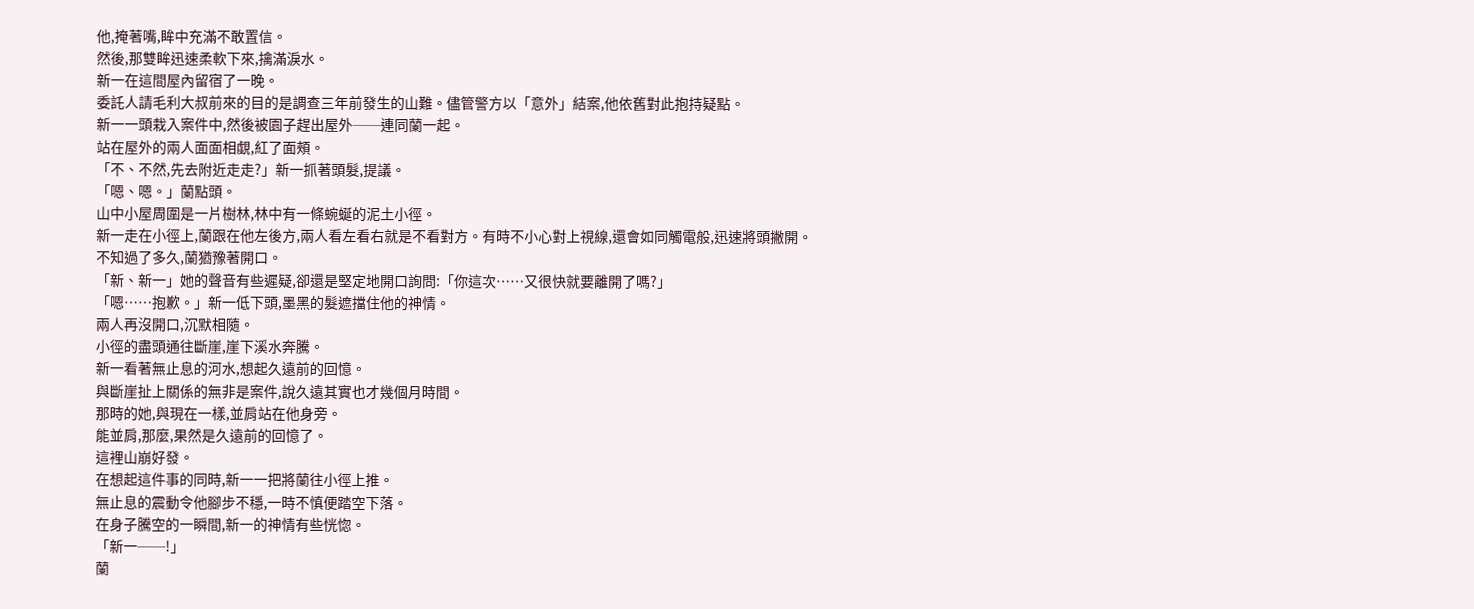他,掩著嘴,眸中充滿不敢置信。
然後,那雙眸迅速柔軟下來,擒滿淚水。
新一在這間屋內留宿了一晚。
委託人請毛利大叔前來的目的是調查三年前發生的山難。儘管警方以「意外」結案,他依舊對此抱持疑點。
新一一頭栽入案件中,然後被園子趕出屋外──連同蘭一起。
站在屋外的兩人面面相覷,紅了面頰。
「不、不然,先去附近走走?」新一抓著頭髮,提議。
「嗯、嗯。」蘭點頭。
山中小屋周圍是一片樹林,林中有一條蜿蜒的泥土小徑。
新一走在小徑上,蘭跟在他左後方,兩人看左看右就是不看對方。有時不小心對上視線,還會如同觸電般,迅速將頭撇開。
不知過了多久,蘭猶豫著開口。
「新、新一」她的聲音有些遲疑,卻還是堅定地開口詢問:「你這次……又很快就要離開了嗎?」
「嗯……抱歉。」新一低下頭,墨黑的髮遮擋住他的神情。
兩人再沒開口,沉默相隨。
小徑的盡頭通往斷崖,崖下溪水奔騰。
新一看著無止息的河水,想起久遠前的回憶。
與斷崖扯上關係的無非是案件,說久遠其實也才幾個月時間。
那時的她,與現在一樣,並肩站在他身旁。
能並肩,那麼,果然是久遠前的回憶了。
這裡山崩好發。
在想起這件事的同時,新一一把將蘭往小徑上推。
無止息的震動令他腳步不穩,一時不慎便踏空下落。
在身子騰空的一瞬間,新一的神情有些恍惚。
「新一──!」
蘭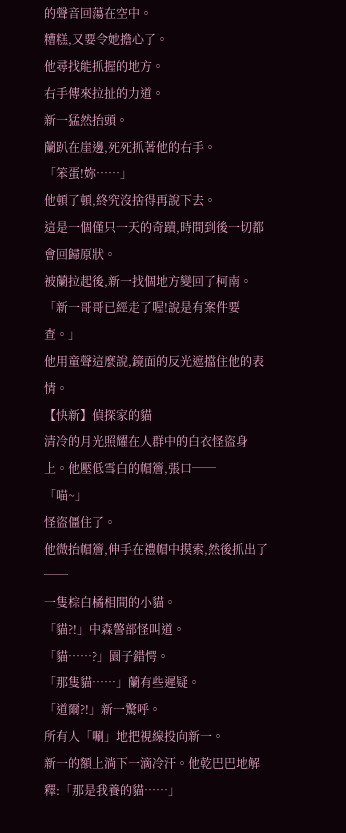的聲音回蕩在空中。
糟糕,又要令她擔心了。
他尋找能抓握的地方。
右手傳來拉扯的力道。
新一猛然抬頭。
蘭趴在崖邊,死死抓著他的右手。
「笨蛋!妳……」
他頓了頓,終究沒捨得再說下去。
這是一個僅只一天的奇蹟,時間到後一切都會回歸原狀。
被蘭拉起後,新一找個地方變回了柯南。
「新一哥哥已經走了喔!說是有案件要查。」
他用童聲這麼說,鏡面的反光遮擋住他的表情。
【快新】偵探家的貓
清冷的月光照耀在人群中的白衣怪盜身上。他壓低雪白的帽簷,張口──
「喵~」
怪盜僵住了。
他微抬帽簷,伸手在禮帽中摸索,然後抓出了──
一隻棕白橘相間的小貓。
「貓?!」中森警部怪叫道。
「貓……?」園子錯愕。
「那隻貓……」蘭有些遲疑。
「道爾?!」新一驚呼。
所有人「唰」地把視線投向新一。
新一的額上淌下一滴冷汗。他乾巴巴地解釋:「那是我養的貓……」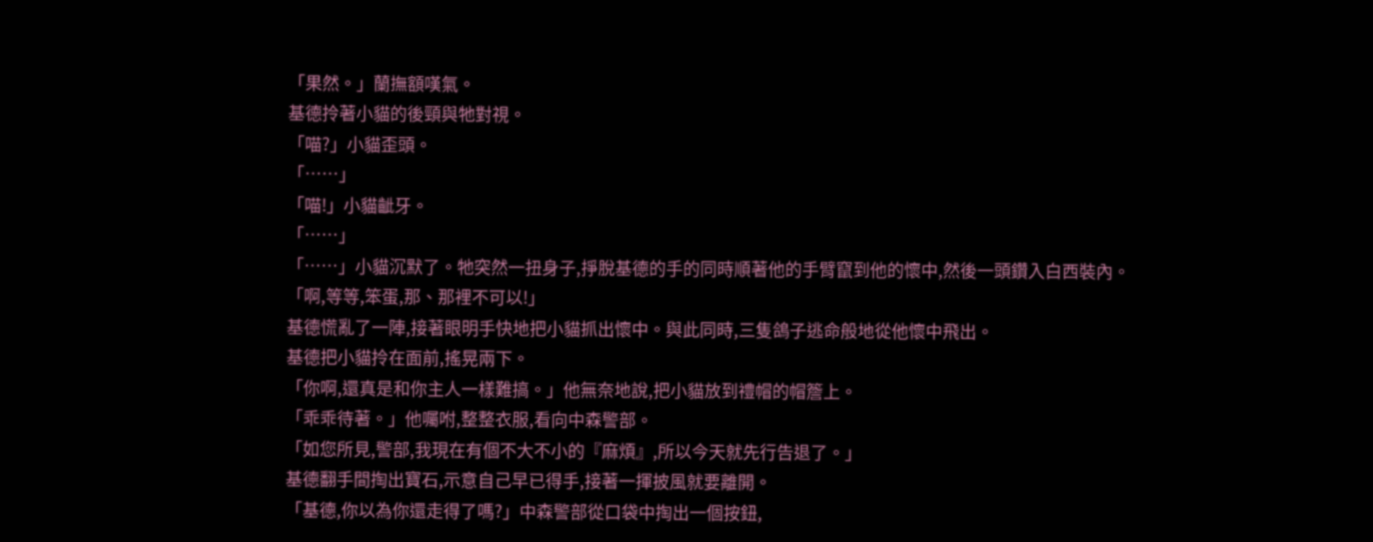「果然。」蘭撫額嘆氣。
基德拎著小貓的後頸與牠對視。
「喵?」小貓歪頭。
「……」
「喵!」小貓齜牙。
「……」
「……」小貓沉默了。牠突然一扭身子,掙脫基德的手的同時順著他的手臂竄到他的懷中,然後一頭鑽入白西裝內。
「啊,等等,笨蛋,那、那裡不可以!」
基德慌亂了一陣,接著眼明手快地把小貓抓出懷中。與此同時,三隻鴿子逃命般地從他懷中飛出。
基德把小貓拎在面前,搖晃兩下。
「你啊,還真是和你主人一樣難搞。」他無奈地說,把小貓放到禮帽的帽簷上。
「乖乖待著。」他囑咐,整整衣服,看向中森警部。
「如您所見,警部,我現在有個不大不小的『麻煩』,所以今天就先行告退了。」
基德翻手間掏出寶石,示意自己早已得手,接著一揮披風就要離開。
「基德,你以為你還走得了嗎?」中森警部從口袋中掏出一個按鈕,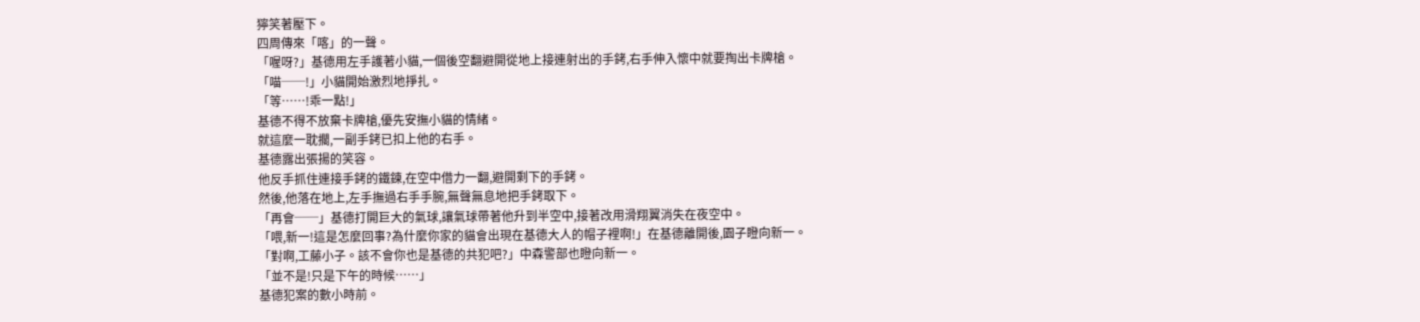獰笑著壓下。
四周傳來「喀」的一聲。
「喔呀?」基德用左手護著小貓,一個後空翻避開從地上接連射出的手銬,右手伸入懷中就要掏出卡牌槍。
「喵──!」小貓開始激烈地掙扎。
「等……!乖一點!」
基德不得不放棄卡牌槍,優先安撫小貓的情緒。
就這麼一耽擱,一副手銬已扣上他的右手。
基德露出張揚的笑容。
他反手抓住連接手銬的鐵鍊,在空中借力一翻,避開剩下的手銬。
然後,他落在地上,左手撫過右手手腕,無聲無息地把手銬取下。
「再會──」基德打開巨大的氣球,讓氣球帶著他升到半空中,接著改用滑翔翼消失在夜空中。
「喂,新一!這是怎麼回事?為什麼你家的貓會出現在基德大人的帽子裡啊!」在基德離開後,園子瞪向新一。
「對啊,工藤小子。該不會你也是基德的共犯吧?」中森警部也瞪向新一。
「並不是!只是下午的時候……」
基德犯案的數小時前。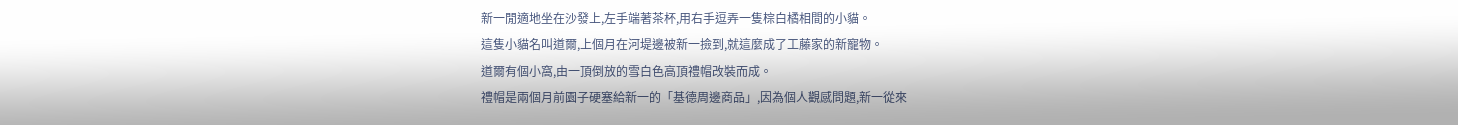新一閒適地坐在沙發上,左手端著茶杯,用右手逗弄一隻棕白橘相間的小貓。
這隻小貓名叫道爾,上個月在河堤邊被新一撿到,就這麼成了工藤家的新寵物。
道爾有個小窩,由一頂倒放的雪白色高頂禮帽改裝而成。
禮帽是兩個月前園子硬塞給新一的「基德周邊商品」,因為個人觀感問題,新一從來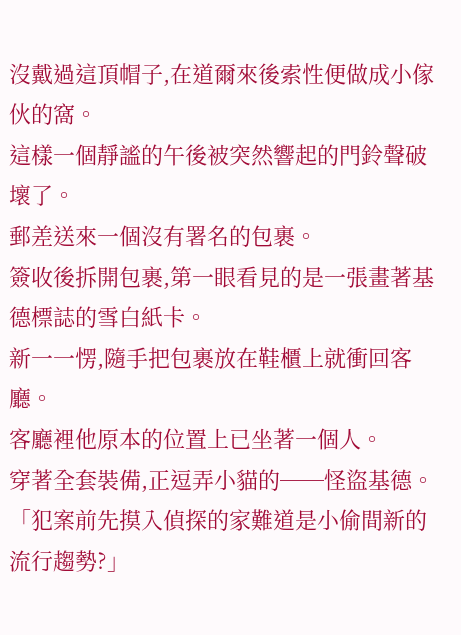沒戴過這頂帽子,在道爾來後索性便做成小傢伙的窩。
這樣一個靜謐的午後被突然響起的門鈴聲破壞了。
郵差送來一個沒有署名的包裹。
簽收後拆開包裹,第一眼看見的是一張畫著基德標誌的雪白紙卡。
新一一愣,隨手把包裹放在鞋櫃上就衝回客廳。
客廳裡他原本的位置上已坐著一個人。
穿著全套裝備,正逗弄小貓的──怪盜基德。
「犯案前先摸入偵探的家難道是小偷間新的流行趨勢?」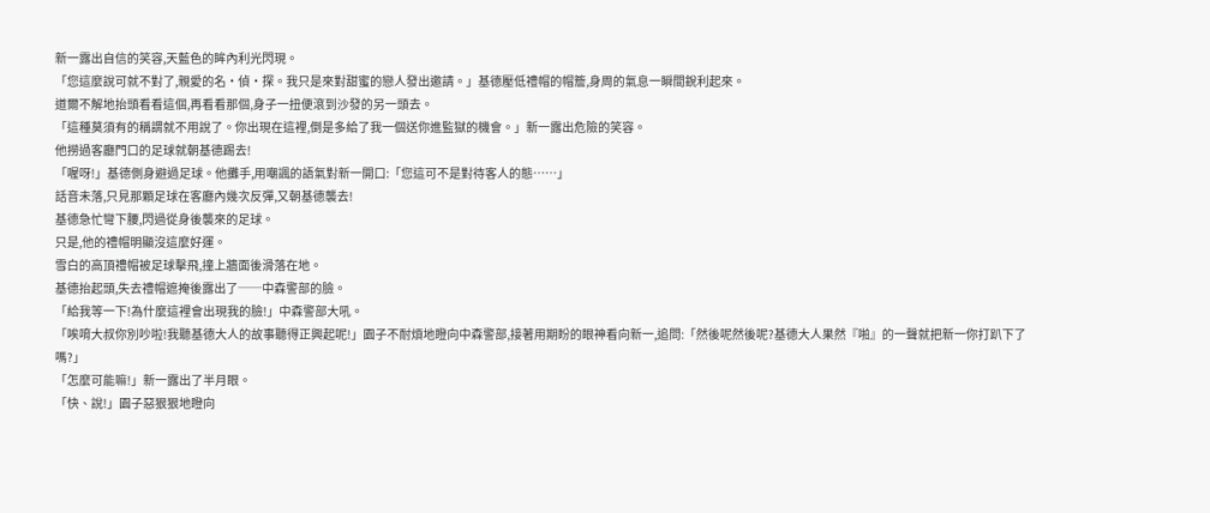新一露出自信的笑容,天藍色的眸內利光閃現。
「您這麼說可就不對了,親愛的名•偵•探。我只是來對甜蜜的戀人發出邀請。」基德壓低禮帽的帽簷,身周的氣息一瞬間銳利起來。
道爾不解地抬頭看看這個,再看看那個,身子一扭便滾到沙發的另一頭去。
「這種莫須有的稱謂就不用說了。你出現在這裡,倒是多給了我一個送你進監獄的機會。」新一露出危險的笑容。
他撈過客廳門口的足球就朝基德踢去!
「喔呀!」基德側身避過足球。他攤手,用嘲諷的語氣對新一開口:「您這可不是對待客人的態……」
話音未落,只見那顆足球在客廳內幾次反彈,又朝基德襲去!
基德急忙彎下腰,閃過從身後襲來的足球。
只是,他的禮帽明顯沒這麼好運。
雪白的高頂禮帽被足球擊飛,撞上牆面後滑落在地。
基德抬起頭,失去禮帽遮掩後露出了──中森警部的臉。
「給我等一下!為什麼這裡會出現我的臉!」中森警部大吼。
「唉唷大叔你別吵啦!我聽基德大人的故事聽得正興起呢!」園子不耐煩地瞪向中森警部,接著用期盼的眼神看向新一,追問:「然後呢然後呢?基德大人果然『啪』的一聲就把新一你打趴下了嗎?」
「怎麼可能嘛!」新一露出了半月眼。
「快、說!」園子惡狠狠地瞪向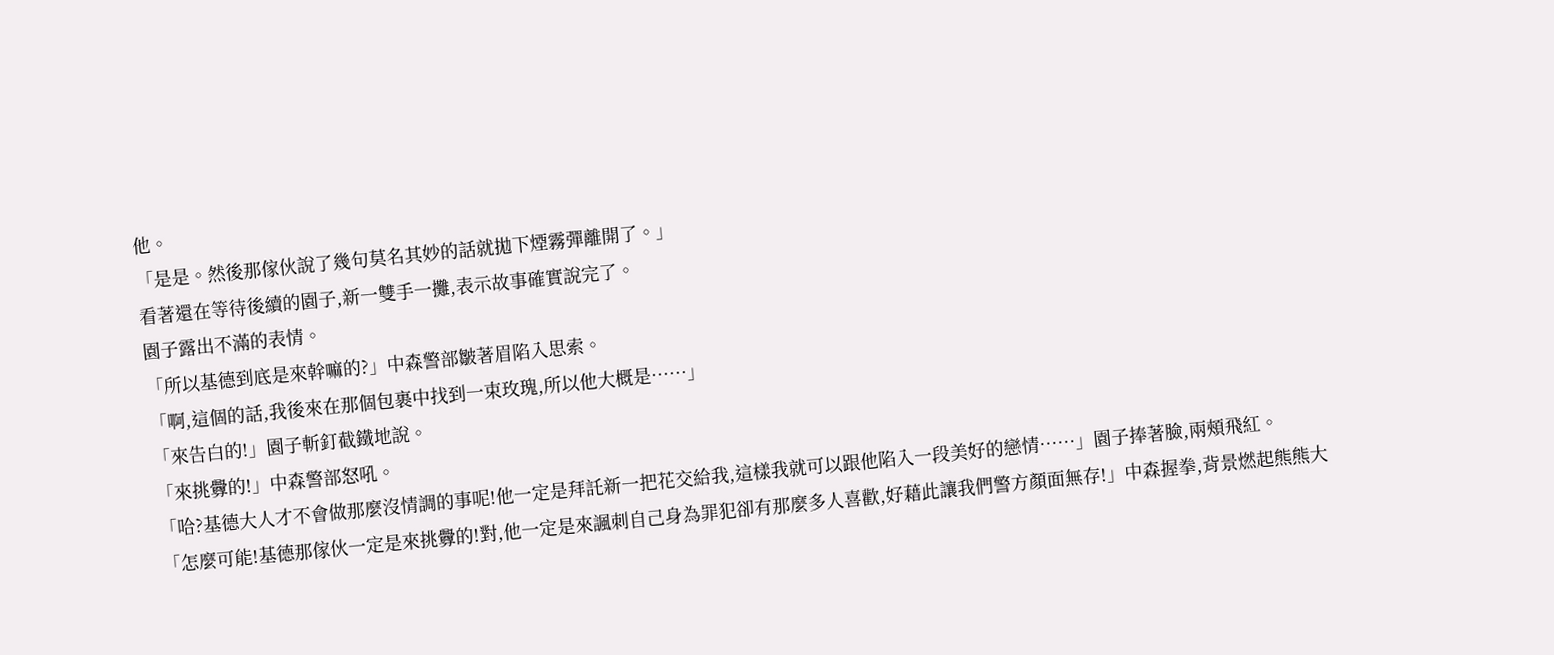他。
「是是。然後那傢伙說了幾句莫名其妙的話就拋下煙霧彈離開了。」
看著還在等待後續的園子,新一雙手一攤,表示故事確實說完了。
園子露出不滿的表情。
「所以基德到底是來幹嘛的?」中森警部皺著眉陷入思索。
「啊,這個的話,我後來在那個包裹中找到一束玫瑰,所以他大概是……」
「來告白的!」園子斬釘截鐵地說。
「來挑釁的!」中森警部怒吼。
「哈?基德大人才不會做那麼沒情調的事呢!他一定是拜託新一把花交給我,這樣我就可以跟他陷入一段美好的戀情……」園子捧著臉,兩頰飛紅。
「怎麼可能!基德那傢伙一定是來挑釁的!對,他一定是來諷刺自己身為罪犯卻有那麼多人喜歡,好藉此讓我們警方顏面無存!」中森握拳,背景燃起熊熊大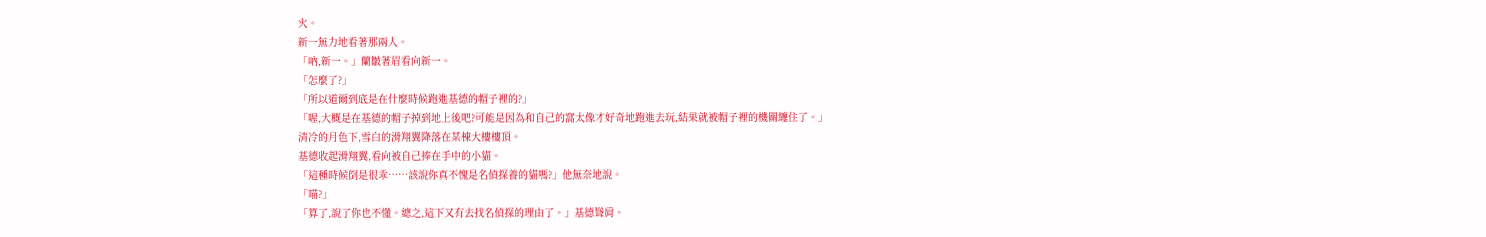火。
新一無力地看著那兩人。
「吶,新一。」蘭皺著眉看向新一。
「怎麼了?」
「所以道爾到底是在什麼時候跑進基德的帽子裡的?」
「喔,大概是在基德的帽子掉到地上後吧?可能是因為和自己的窩太像才好奇地跑進去玩,結果就被帽子裡的機關纏住了。」
清冷的月色下,雪白的滑翔翼降落在某棟大樓樓頂。
基德收起滑翔翼,看向被自己捧在手中的小貓。
「這種時候倒是很乖……該說你真不愧是名偵探養的貓嗎?」他無奈地說。
「喵?」
「算了,說了你也不懂。總之,這下又有去找名偵探的理由了。」基德聳肩。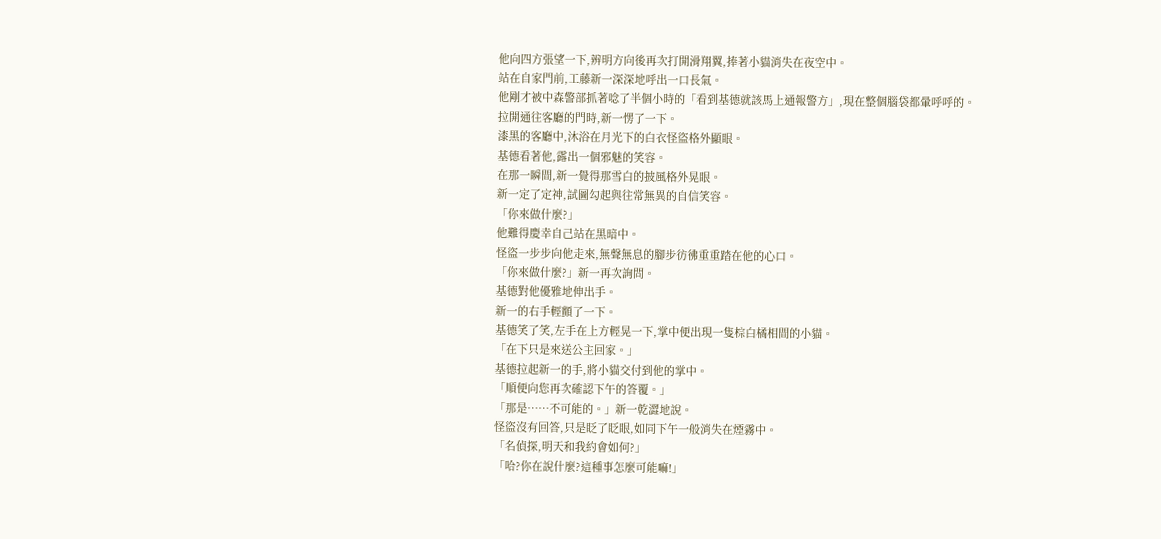他向四方張望一下,辨明方向後再次打開滑翔翼,捧著小貓消失在夜空中。
站在自家門前,工藤新一深深地呼出一口長氣。
他剛才被中森警部抓著唸了半個小時的「看到基德就該馬上通報警方」,現在整個腦袋都暈呼呼的。
拉開通往客廳的門時,新一愣了一下。
漆黑的客廳中,沐浴在月光下的白衣怪盜格外顯眼。
基德看著他,露出一個邪魅的笑容。
在那一瞬間,新一覺得那雪白的披風格外晃眼。
新一定了定神,試圖勾起與往常無異的自信笑容。
「你來做什麼?」
他難得慶幸自己站在黑暗中。
怪盜一步步向他走來,無聲無息的腳步彷彿重重踏在他的心口。
「你來做什麼?」新一再次詢問。
基德對他優雅地伸出手。
新一的右手輕顫了一下。
基德笑了笑,左手在上方輕晃一下,掌中便出現一隻棕白橘相間的小貓。
「在下只是來送公主回家。」
基德拉起新一的手,將小貓交付到他的掌中。
「順便向您再次確認下午的答覆。」
「那是……不可能的。」新一乾澀地說。
怪盜沒有回答,只是眨了眨眼,如同下午一般消失在煙霧中。
「名偵探,明天和我約會如何?」
「哈?你在說什麼?這種事怎麼可能嘛!」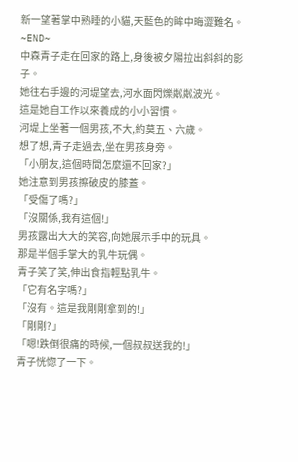新一望著掌中熟睡的小貓,天藍色的眸中晦澀難名。
~END~
中森青子走在回家的路上,身後被夕陽拉出斜斜的影子。
她往右手邊的河堤望去,河水面閃爍粼粼波光。
這是她自工作以來養成的小小習慣。
河堤上坐著一個男孩,不大,約莫五、六歲。
想了想,青子走過去,坐在男孩身旁。
「小朋友,這個時間怎麼還不回家?」
她注意到男孩擦破皮的膝蓋。
「受傷了嗎?」
「沒關係,我有這個!」
男孩露出大大的笑容,向她展示手中的玩具。
那是半個手掌大的乳牛玩偶。
青子笑了笑,伸出食指輕點乳牛。
「它有名字嗎?」
「沒有。這是我剛剛拿到的!」
「剛剛?」
「嗯!跌倒很痛的時候,一個叔叔送我的!」
青子恍惚了一下。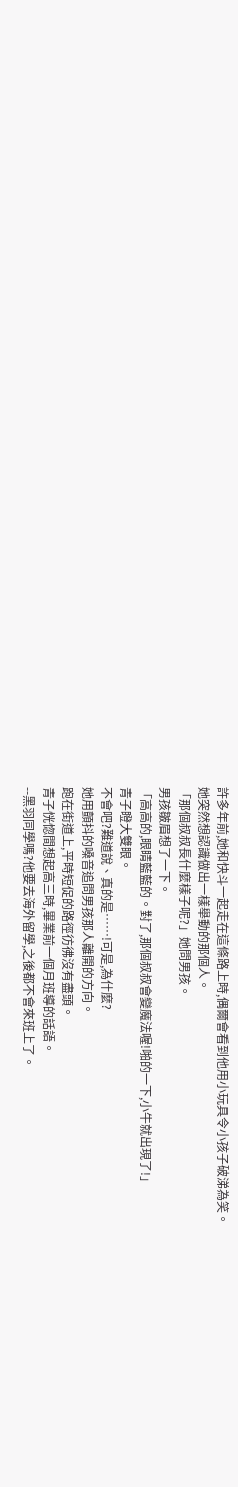許多年前,她和快斗一起走在這條路上時,偶爾會看到他用小玩具令小孩子破涕為笑。
她突然想認識做出一樣舉動的那個人。
「那個叔叔長什麼樣子呢?」她問男孩。
男孩皺眉想了一下。
「高高的,眼睛藍藍的。對了,那個叔叔會變魔法喔!啪的一下,小牛就出現了!」
青子瞪大雙眼。
不會吧?難道說、真的是……!可是,為什麼?
她用顫抖的嗓音追問男孩那人離開的方向。
跑在街道上,平時短促的路徑彷彿沒有盡頭。
青子恍惚間想起高三時,畢業前一個月班導的話語。
--黑羽同學嗎?他要去海外留學,之後都不會來班上了。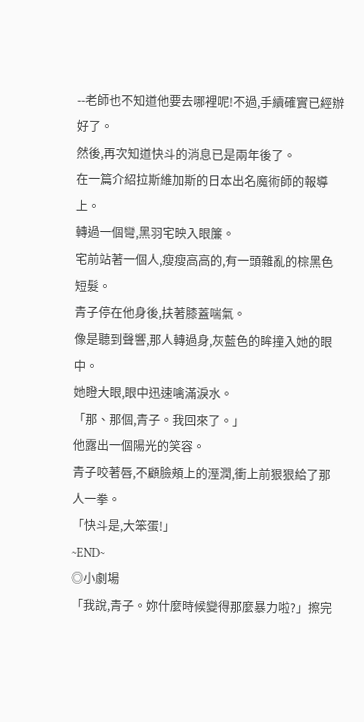--老師也不知道他要去哪裡呢!不過,手續確實已經辦好了。
然後,再次知道快斗的消息已是兩年後了。
在一篇介紹拉斯維加斯的日本出名魔術師的報導上。
轉過一個彎,黑羽宅映入眼簾。
宅前站著一個人,瘦瘦高高的,有一頭雜亂的棕黑色短髮。
青子停在他身後,扶著膝蓋喘氣。
像是聽到聲響,那人轉過身,灰藍色的眸撞入她的眼中。
她瞪大眼,眼中迅速噙滿淚水。
「那、那個,青子。我回來了。」
他露出一個陽光的笑容。
青子咬著唇,不顧臉頰上的溼潤,衝上前狠狠給了那人一拳。
「快斗是,大笨蛋!」
~END~
◎小劇場
「我說,青子。妳什麼時候變得那麼暴力啦?」擦完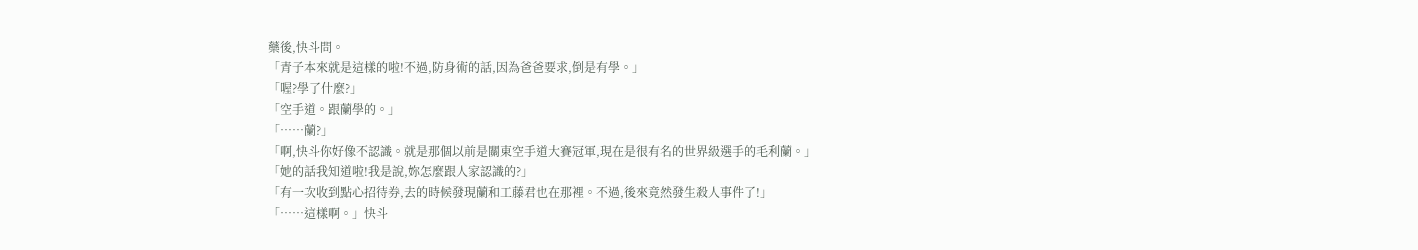藥後,快斗問。
「青子本來就是這樣的啦!不過,防身術的話,因為爸爸要求,倒是有學。」
「喔?學了什麼?」
「空手道。跟蘭學的。」
「……蘭?」
「啊,快斗你好像不認識。就是那個以前是關東空手道大賽冠軍,現在是很有名的世界級選手的毛利蘭。」
「她的話我知道啦!我是說,妳怎麼跟人家認識的?」
「有一次收到點心招待券,去的時候發現蘭和工藤君也在那裡。不過,後來竟然發生殺人事件了!」
「……這樣啊。」快斗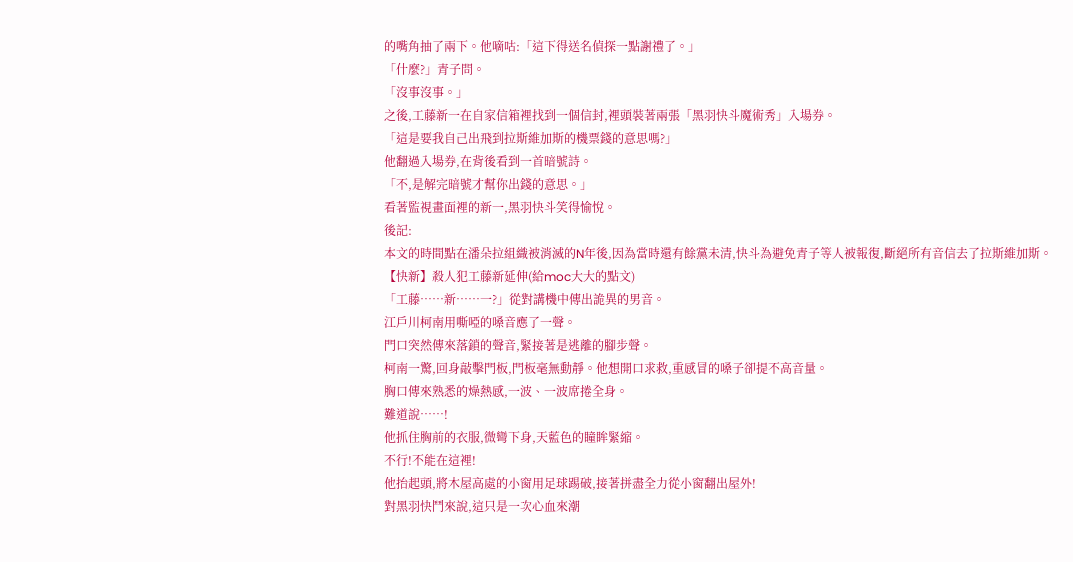的嘴角抽了兩下。他嘀咕:「這下得送名偵探一點謝禮了。」
「什麼?」青子問。
「沒事沒事。」
之後,工藤新一在自家信箱裡找到一個信封,裡頭裝著兩張「黑羽快斗魔術秀」入場券。
「這是要我自己出飛到拉斯維加斯的機票錢的意思嗎?」
他翻過入場券,在背後看到一首暗號詩。
「不,是解完暗號才幫你出錢的意思。」
看著監視畫面裡的新一,黑羽快斗笑得愉悅。
後記:
本文的時間點在潘朵拉組織被消滅的N年後,因為當時還有餘黨未清,快斗為避免青子等人被報復,斷絕所有音信去了拉斯維加斯。
【快新】殺人犯工藤新延伸(給moc大大的點文)
「工藤……新……一?」從對講機中傳出詭異的男音。
江戶川柯南用嘶啞的嗓音應了一聲。
門口突然傳來落鎖的聲音,緊接著是逃離的腳步聲。
柯南一驚,回身敲擊門板,門板毫無動靜。他想開口求救,重感冒的嗓子卻提不高音量。
胸口傳來熟悉的燥熱感,一波、一波席捲全身。
難道說……!
他抓住胸前的衣服,微彎下身,天藍色的瞳眸緊縮。
不行!不能在這裡!
他抬起頭,將木屋高處的小窗用足球踢破,接著拼盡全力從小窗翻出屋外!
對黑羽快鬥來說,這只是一次心血來潮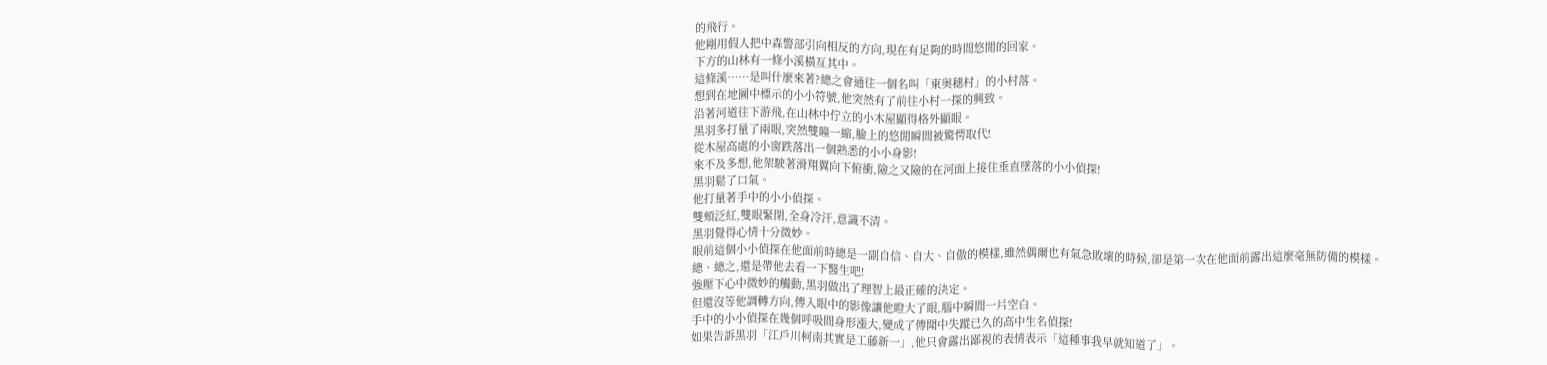的飛行。
他剛用假人把中森警部引向相反的方向,現在有足夠的時間悠閒的回家。
下方的山林有一條小溪橫亙其中。
這條溪……是叫什麼來著?總之會通往一個名叫「東奧穗村」的小村落。
想到在地圖中標示的小小符號,他突然有了前往小村一探的興致。
沿著河道往下游飛,在山林中佇立的小木屋顯得格外顯眼。
黑羽多打量了兩眼,突然雙瞳一縮,臉上的悠閒瞬間被驚愕取代!
從木屋高處的小窗跌落出一個熟悉的小小身影!
來不及多想,他架駛著滑翔翼向下俯衝,險之又險的在河面上接住垂直墜落的小小偵探!
黑羽鬆了口氣。
他打量著手中的小小偵探。
雙頰泛紅,雙眼緊閉,全身冷汗,意識不清。
黑羽覺得心情十分微妙。
眼前這個小小偵探在他面前時總是一副自信、自大、自傲的模樣,雖然偶爾也有氣急敗壞的時候,卻是第一次在他面前露出這麼毫無防備的模樣。
總、總之,還是帶他去看一下醫生吧!
強壓下心中微妙的觸動,黑羽做出了理智上最正確的決定。
但還沒等他調轉方向,傳入眼中的影像讓他瞪大了眼,腦中瞬間一片空白。
手中的小小偵探在幾個呼吸間身形漲大,變成了傳聞中失蹤已久的高中生名偵探!
如果告訴黑羽「江戶川柯南其實是工藤新一」,他只會露出鄙視的表情表示「這種事我早就知道了」。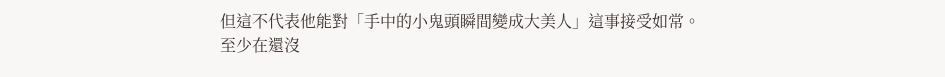但這不代表他能對「手中的小鬼頭瞬間變成大美人」這事接受如常。
至少在還沒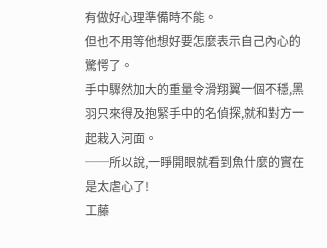有做好心理準備時不能。
但也不用等他想好要怎麼表示自己內心的驚愕了。
手中驟然加大的重量令滑翔翼一個不穩,黑羽只來得及抱緊手中的名偵探,就和對方一起栽入河面。
──所以說,一睜開眼就看到魚什麼的實在是太虐心了!
工藤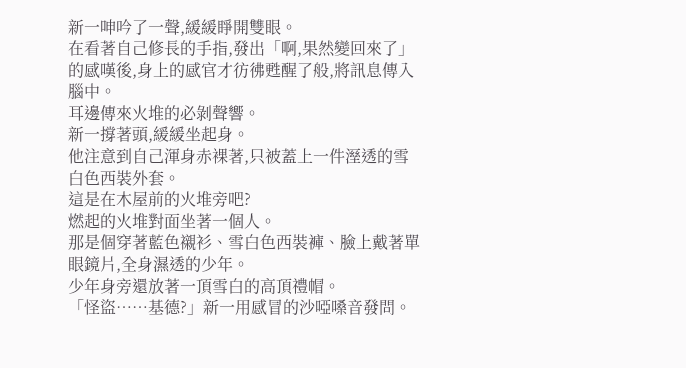新一呻吟了一聲,緩緩睜開雙眼。
在看著自己修長的手指,發出「啊,果然變回來了」的感嘆後,身上的感官才彷彿甦醒了般,將訊息傳入腦中。
耳邊傳來火堆的必剝聲響。
新一撐著頭,緩緩坐起身。
他注意到自己渾身赤裸著,只被蓋上一件溼透的雪白色西裝外套。
這是在木屋前的火堆旁吧?
燃起的火堆對面坐著一個人。
那是個穿著藍色襯衫、雪白色西裝褲、臉上戴著單眼鏡片,全身濕透的少年。
少年身旁還放著一頂雪白的高頂禮帽。
「怪盜……基德?」新一用感冒的沙啞嗓音發問。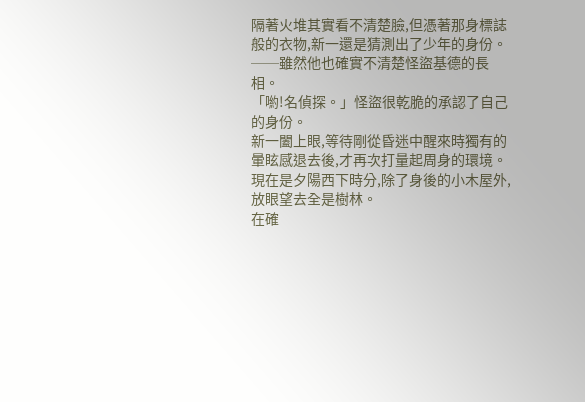隔著火堆其實看不清楚臉,但憑著那身標誌般的衣物,新一還是猜測出了少年的身份。
──雖然他也確實不清楚怪盜基德的長相。
「喲!名偵探。」怪盜很乾脆的承認了自己的身份。
新一闔上眼,等待剛從昏迷中醒來時獨有的暈眩感退去後,才再次打量起周身的環境。
現在是夕陽西下時分,除了身後的小木屋外,放眼望去全是樹林。
在確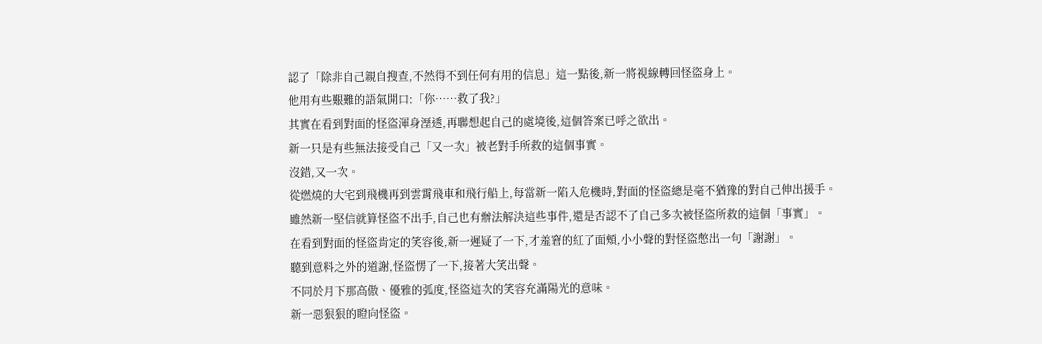認了「除非自己親自搜查,不然得不到任何有用的信息」這一點後,新一將視線轉回怪盜身上。
他用有些艱難的語氣開口:「你……救了我?」
其實在看到對面的怪盜渾身溼透,再聯想起自己的處境後,這個答案已呼之欲出。
新一只是有些無法接受自己「又一次」被老對手所救的這個事實。
沒錯,又一次。
從燃燒的大宅到飛機再到雲霄飛車和飛行船上,每當新一陷入危機時,對面的怪盜總是毫不猶豫的對自己伸出援手。
雖然新一堅信就算怪盜不出手,自己也有辦法解決這些事件,還是否認不了自己多次被怪盜所救的這個「事實」。
在看到對面的怪盜肯定的笑容後,新一遲疑了一下,才羞窘的紅了面頰,小小聲的對怪盜憋出一句「謝謝」。
聽到意料之外的道謝,怪盜愣了一下,接著大笑出聲。
不同於月下那高傲、優雅的弧度,怪盜這次的笑容充滿陽光的意味。
新一惡狠狠的瞪向怪盜。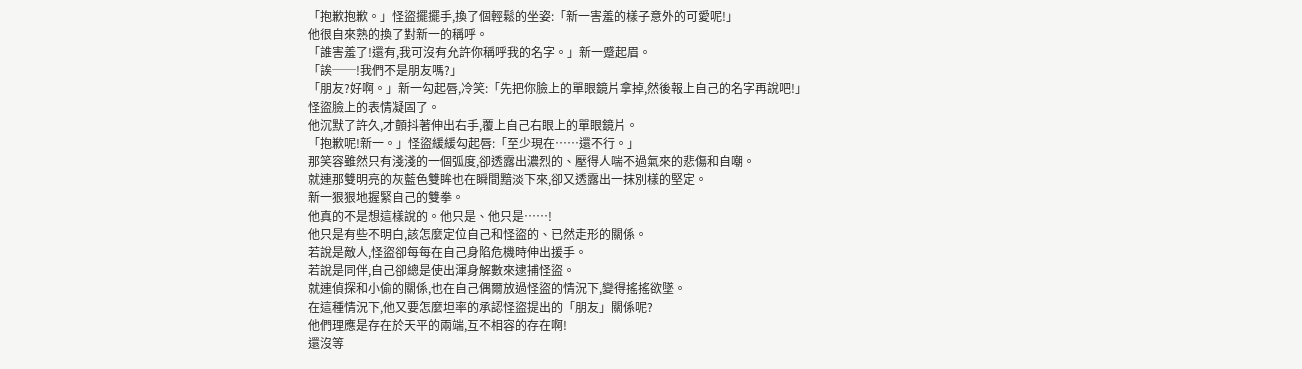「抱歉抱歉。」怪盜擺擺手,換了個輕鬆的坐姿:「新一害羞的樣子意外的可愛呢!」
他很自來熟的換了對新一的稱呼。
「誰害羞了!還有,我可沒有允許你稱呼我的名字。」新一蹙起眉。
「誒──!我們不是朋友嗎?」
「朋友?好啊。」新一勾起唇,冷笑:「先把你臉上的單眼鏡片拿掉,然後報上自己的名字再說吧!」
怪盜臉上的表情凝固了。
他沉默了許久,才顫抖著伸出右手,覆上自己右眼上的單眼鏡片。
「抱歉呢!新一。」怪盜緩緩勾起唇:「至少現在……還不行。」
那笑容雖然只有淺淺的一個弧度,卻透露出濃烈的、壓得人喘不過氣來的悲傷和自嘲。
就連那雙明亮的灰藍色雙眸也在瞬間黯淡下來,卻又透露出一抹別樣的堅定。
新一狠狠地握緊自己的雙拳。
他真的不是想這樣說的。他只是、他只是……!
他只是有些不明白,該怎麼定位自己和怪盜的、已然走形的關係。
若說是敵人,怪盜卻每每在自己身陷危機時伸出援手。
若說是同伴,自己卻總是使出渾身解數來逮捕怪盜。
就連偵探和小偷的關係,也在自己偶爾放過怪盜的情況下,變得搖搖欲墜。
在這種情況下,他又要怎麼坦率的承認怪盜提出的「朋友」關係呢?
他們理應是存在於天平的兩端,互不相容的存在啊!
還沒等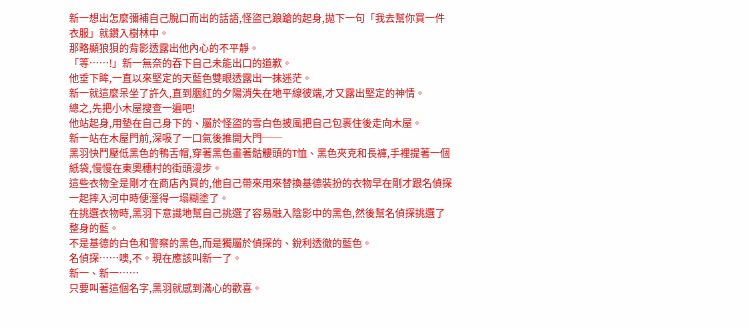新一想出怎麼彌補自己脫口而出的話語,怪盜已踉蹌的起身,拋下一句「我去幫你買一件衣服」就鑽入樹林中。
那略顯狼狽的背影透露出他內心的不平靜。
「等……!」新一無奈的吞下自己未能出口的道歉。
他垂下眸,一直以來堅定的天藍色雙眼透露出一抹迷茫。
新一就這麼呆坐了許久,直到胭紅的夕陽消失在地平線彼端,才又露出堅定的神情。
總之,先把小木屋搜查一遍吧!
他站起身,用墊在自己身下的、屬於怪盜的雪白色披風把自己包裹住後走向木屋。
新一站在木屋門前,深吸了一口氣後推開大門──
黑羽快鬥壓低黑色的鴨舌帽,穿著黑色畫著骷髏頭的T恤、黑色夾克和長褲,手裡提著一個紙袋,慢慢在東奧穗村的街頭漫步。
這些衣物全是剛才在商店內買的,他自己帶來用來替換基德裝扮的衣物早在剛才跟名偵探一起摔入河中時便溼得一塌糊塗了。
在挑選衣物時,黑羽下意識地幫自己挑選了容易融入陰影中的黑色,然後幫名偵探挑選了整身的藍。
不是基德的白色和警察的黑色,而是獨屬於偵探的、銳利透徹的藍色。
名偵探……噢,不。現在應該叫新一了。
新一、新一……
只要叫著這個名字,黑羽就感到滿心的歡喜。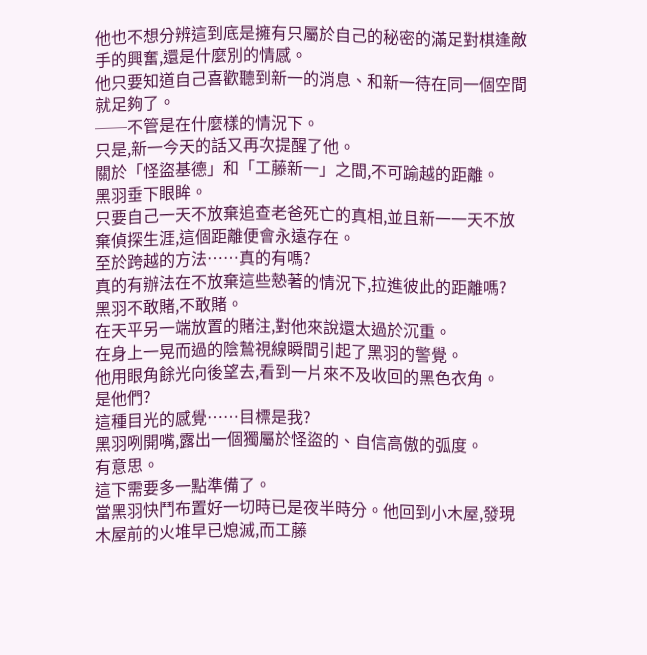他也不想分辨這到底是擁有只屬於自己的秘密的滿足對棋逢敵手的興奮,還是什麼別的情感。
他只要知道自己喜歡聽到新一的消息、和新一待在同一個空間就足夠了。
──不管是在什麼樣的情況下。
只是,新一今天的話又再次提醒了他。
關於「怪盜基德」和「工藤新一」之間,不可踰越的距離。
黑羽垂下眼眸。
只要自己一天不放棄追查老爸死亡的真相,並且新一一天不放棄偵探生涯,這個距離便會永遠存在。
至於跨越的方法……真的有嗎?
真的有辦法在不放棄這些慹著的情況下,拉進彼此的距離嗎?
黑羽不敢賭,不敢賭。
在天平另一端放置的賭注,對他來說還太過於沉重。
在身上一晃而過的陰鷙視線瞬間引起了黑羽的警覺。
他用眼角餘光向後望去,看到一片來不及收回的黑色衣角。
是他們?
這種目光的感覺……目標是我?
黑羽咧開嘴,露出一個獨屬於怪盜的、自信高傲的弧度。
有意思。
這下需要多一點準備了。
當黑羽快鬥布置好一切時已是夜半時分。他回到小木屋,發現木屋前的火堆早已熄滅,而工藤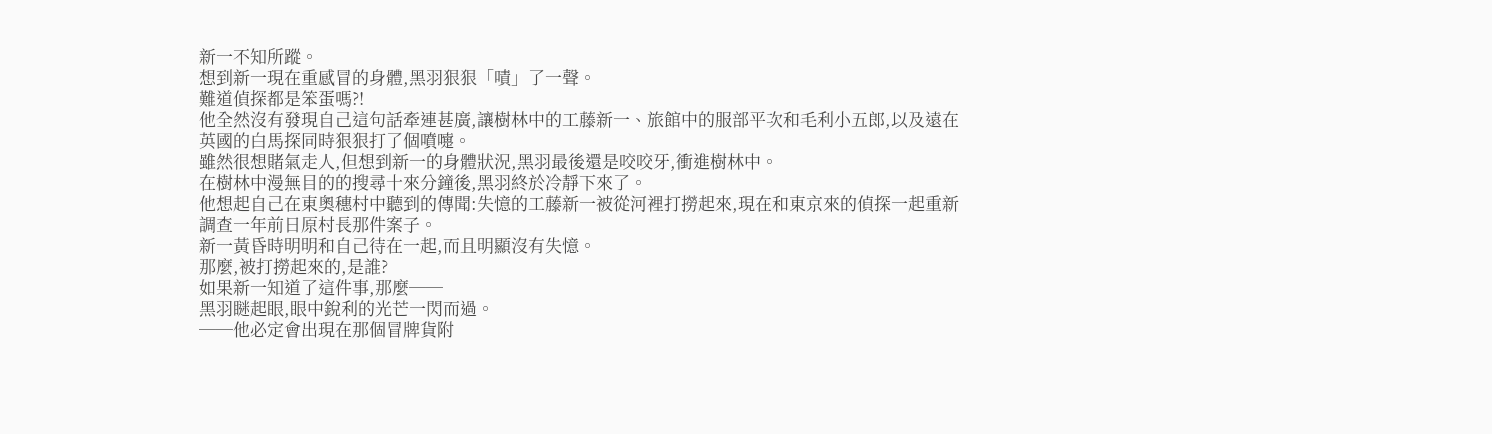新一不知所蹤。
想到新一現在重感冒的身體,黑羽狠狠「嘖」了一聲。
難道偵探都是笨蛋嗎?!
他全然沒有發現自己這句話牽連甚廣,讓樹林中的工藤新一、旅館中的服部平次和毛利小五郎,以及遠在英國的白馬探同時狠狠打了個噴嚏。
雖然很想賭氣走人,但想到新一的身體狀況,黑羽最後還是咬咬牙,衝進樹林中。
在樹林中漫無目的的搜尋十來分鐘後,黑羽終於冷靜下來了。
他想起自己在東奧穗村中聽到的傳聞:失憶的工藤新一被從河裡打撈起來,現在和東京來的偵探一起重新調查一年前日原村長那件案子。
新一黃昏時明明和自己待在一起,而且明顯沒有失憶。
那麼,被打撈起來的,是誰?
如果新一知道了這件事,那麼──
黑羽瞇起眼,眼中銳利的光芒一閃而過。
──他必定會出現在那個冒牌貨附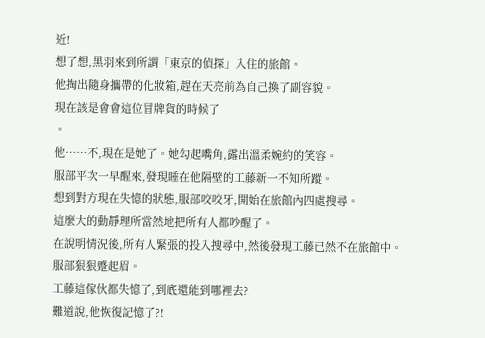近!
想了想,黑羽來到所謂「東京的偵探」入住的旅館。
他掏出隨身攜帶的化妝箱,趕在天亮前為自己換了副容貌。
現在該是會會這位冒牌貨的時候了
。
他……不,現在是她了。她勾起嘴角,露出溫柔婉約的笑容。
服部平次一早醒來,發現睡在他隔壁的工藤新一不知所蹤。
想到對方現在失憶的狀態,服部咬咬牙,開始在旅館內四處搜尋。
這麼大的動靜理所當然地把所有人都吵醒了。
在說明情況後,所有人緊張的投入捜尋中,然後發現工藤已然不在旅館中。
服部狠狠蹙起眉。
工藤這傢伙都失憶了,到底還能到哪裡去?
難道說,他恢復記憶了?!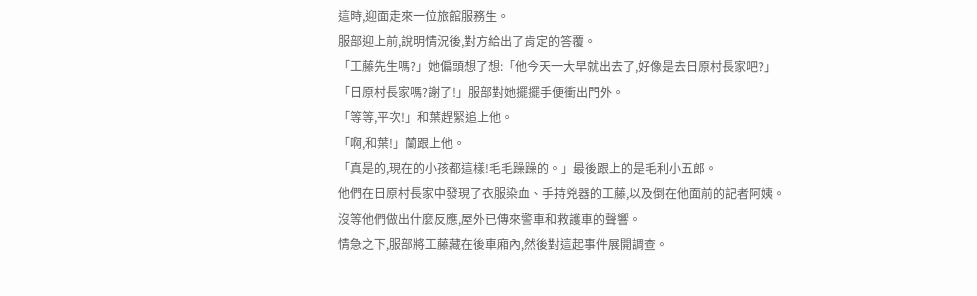這時,迎面走來一位旅館服務生。
服部迎上前,說明情況後,對方給出了肯定的答覆。
「工藤先生嗎?」她偏頭想了想:「他今天一大早就出去了,好像是去日原村長家吧?」
「日原村長家嗎?謝了!」服部對她擺擺手便衝出門外。
「等等,平次!」和葉趕緊追上他。
「啊,和葉!」蘭跟上他。
「真是的,現在的小孩都這樣!毛毛躁躁的。」最後跟上的是毛利小五郎。
他們在日原村長家中發現了衣服染血、手持兇器的工藤,以及倒在他面前的記者阿姨。
沒等他們做出什麼反應,屋外已傳來警車和救護車的聲響。
情急之下,服部將工藤藏在後車廂內,然後對這起事件展開調查。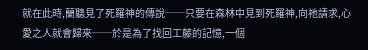就在此時,蘭聽見了死羅神的傳說──只要在森林中見到死羅神,向祂請求,心愛之人就會歸來──於是為了找回工藤的記憶,一個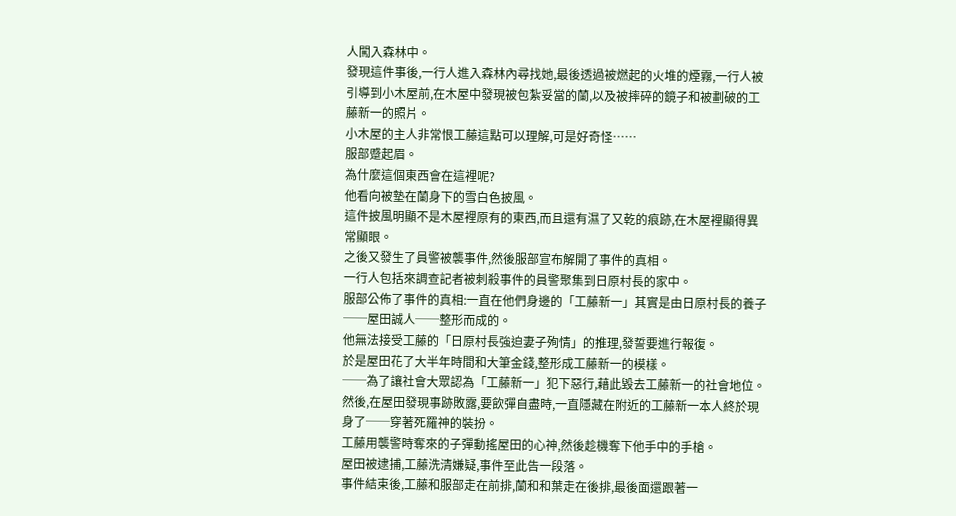人闖入森林中。
發現這件事後,一行人進入森林內尋找她,最後透過被燃起的火堆的煙霧,一行人被引導到小木屋前,在木屋中發現被包紮妥當的蘭,以及被摔碎的鏡子和被劃破的工藤新一的照片。
小木屋的主人非常恨工藤這點可以理解,可是好奇怪……
服部蹙起眉。
為什麼這個東西會在這裡呢?
他看向被墊在蘭身下的雪白色披風。
這件披風明顯不是木屋裡原有的東西,而且還有濕了又乾的痕跡,在木屋裡顯得異常顯眼。
之後又發生了員警被襲事件,然後服部宣布解開了事件的真相。
一行人包括來調查記者被刺殺事件的員警聚集到日原村長的家中。
服部公佈了事件的真相:一直在他們身邊的「工藤新一」其實是由日原村長的養子──屋田誠人──整形而成的。
他無法接受工藤的「日原村長強迫妻子殉情」的推理,發誓要進行報復。
於是屋田花了大半年時間和大筆金錢,整形成工藤新一的模樣。
──為了讓社會大眾認為「工藤新一」犯下惡行,藉此毀去工藤新一的社會地位。
然後,在屋田發現事跡敗露,要飲彈自盡時,一直隱藏在附近的工藤新一本人終於現身了──穿著死羅神的裝扮。
工藤用襲警時奪來的子彈動搖屋田的心神,然後趁機奪下他手中的手槍。
屋田被逮捕,工藤洗清嫌疑,事件至此告一段落。
事件結束後,工藤和服部走在前排,蘭和和葉走在後排,最後面還跟著一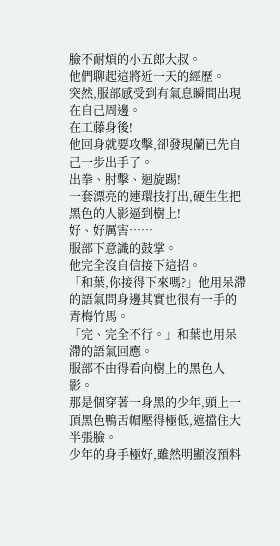臉不耐煩的小五郎大叔。
他們聊起這將近一天的經歷。
突然,服部感受到有氣息瞬間出現在自己周邊。
在工藤身後!
他回身就要攻擊,卻發現蘭已先自己一步出手了。
出拳、肘擊、迴旋踢!
一套漂亮的連環技打出,硬生生把黑色的人影逼到樹上!
好、好厲害……
服部下意識的鼓掌。
他完全沒自信接下這招。
「和葉,你接得下來嗎?」他用呆滯的語氣問身邊其實也很有一手的青梅竹馬。
「完、完全不行。」和葉也用呆滯的語氣回應。
服部不由得看向樹上的黑色人影。
那是個穿著一身黑的少年,頭上一頂黑色鴨舌帽壓得極低,遮擋住大半張臉。
少年的身手極好,雖然明顯沒預料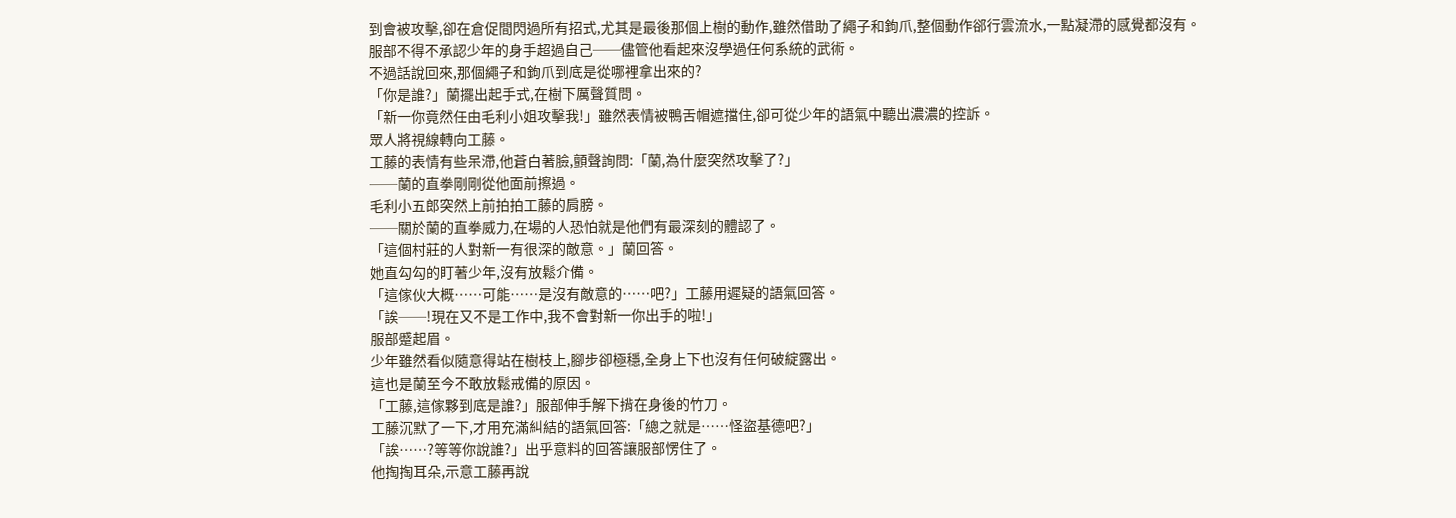到會被攻擊,卻在倉促間閃過所有招式,尤其是最後那個上樹的動作,雖然借助了繩子和鉤爪,整個動作郤行雲流水,一點凝滯的感覺都沒有。
服部不得不承認少年的身手超過自己──儘管他看起來沒學過任何系統的武術。
不過話說回來,那個繩子和鉤爪到底是從哪裡拿出來的?
「你是誰?」蘭擺出起手式,在樹下厲聲質問。
「新一你竟然任由毛利小姐攻擊我!」雖然表情被鴨舌帽遮擋住,卻可從少年的語氣中聽出濃濃的控訴。
眾人將視線轉向工藤。
工藤的表情有些呆滯,他蒼白著臉,顫聲詢問:「蘭,為什麼突然攻擊了?」
──蘭的直拳剛剛從他面前擦過。
毛利小五郎突然上前拍拍工藤的肩膀。
──關於蘭的直拳威力,在場的人恐怕就是他們有最深刻的體認了。
「這個村莊的人對新一有很深的敵意。」蘭回答。
她直勾勾的盯著少年,沒有放鬆介備。
「這傢伙大概……可能……是沒有敵意的……吧?」工藤用遲疑的語氣回答。
「誒──!現在又不是工作中,我不會對新一你出手的啦!」
服部蹙起眉。
少年雖然看似隨意得站在樹枝上,腳步卻極穩,全身上下也沒有任何破綻露出。
這也是蘭至今不敢放鬆戒備的原因。
「工藤,這傢夥到底是誰?」服部伸手解下揹在身後的竹刀。
工藤沉默了一下,才用充滿糾結的語氣回答:「總之就是……怪盜基德吧?」
「誒……?等等你說誰?」出乎意料的回答讓服部愣住了。
他掏掏耳朵,示意工藤再說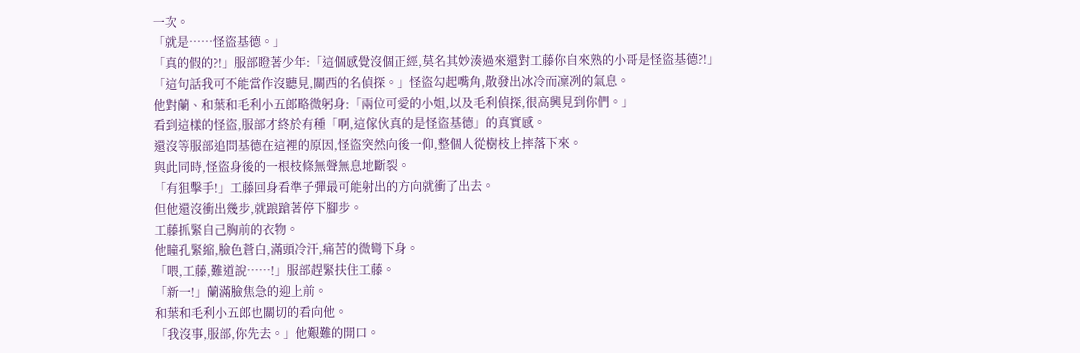一次。
「就是……怪盜基德。」
「真的假的?!」服部瞪著少年:「這個感覺沒個正經,莫名其妙湊過來還對工藤你自來熟的小哥是怪盜基德?!」
「這句話我可不能當作沒聽見,關西的名偵探。」怪盜勾起嘴角,散發出冰冷而凜冽的氣息。
他對蘭、和葉和毛利小五郎略微躬身:「兩位可愛的小姐,以及毛利偵探,很高興見到你們。」
看到這樣的怪盜,服部才終於有種「啊,這傢伙真的是怪盜基德」的真實感。
還沒等服部追問基德在這裡的原因,怪盜突然向後一仰,整個人從樹枝上摔落下來。
與此同時,怪盜身後的一根枝條無聲無息地斷裂。
「有狙擊手!」工藤回身看準子彈最可能射出的方向就衝了出去。
但他還沒衝出幾步,就踉蹌著停下腳步。
工藤抓緊自己胸前的衣物。
他瞳孔緊縮,臉色蒼白,滿頭冷汗,痛苦的微彎下身。
「喂,工藤,難道說……!」服部趕緊扶住工藤。
「新一!」蘭滿臉焦急的迎上前。
和葉和毛利小五郎也關切的看向他。
「我沒事,服部,你先去。」他艱難的開口。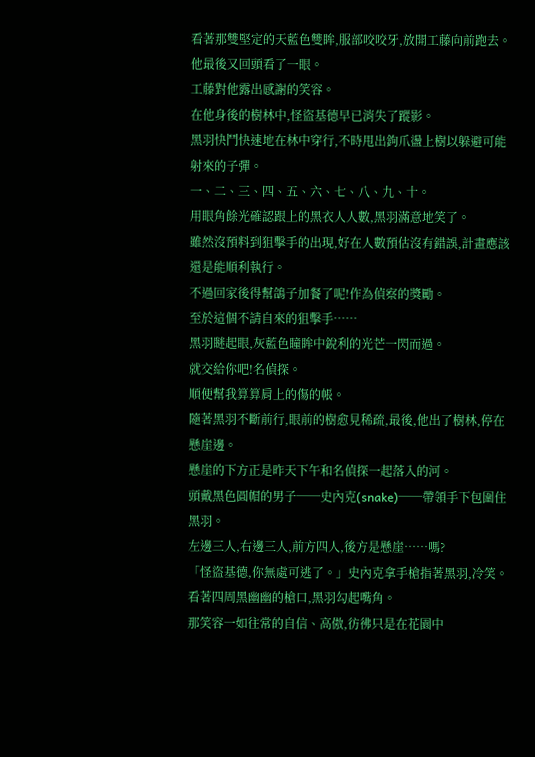看著那雙堅定的天藍色雙眸,服部咬咬牙,放開工藤向前跑去。
他最後又回頭看了一眼。
工藤對他露出感謝的笑容。
在他身後的樹林中,怪盜基德早已消失了蹤影。
黑羽快鬥快速地在林中穿行,不時甩出鉤爪盪上樹以躲避可能射來的子彈。
一、二、三、四、五、六、七、八、九、十。
用眼角餘光確認跟上的黑衣人人數,黑羽滿意地笑了。
雖然沒預料到狙擊手的出現,好在人數預估沒有錯誤,計畫應該還是能順利執行。
不過回家後得幫鴿子加餐了呢!作為偵察的獎勵。
至於這個不請自來的狙擊手……
黑羽瞇起眼,灰藍色瞳眸中銳利的光芒一閃而過。
就交給你吧!名偵探。
順便幫我算算肩上的傷的帳。
隨著黑羽不斷前行,眼前的樹愈見稀疏,最後,他出了樹林,停在懸崖邊。
懸崖的下方正是昨天下午和名偵探一起落入的河。
頭戴黑色圓帽的男子──史內克(snake)──帶領手下包圍住黑羽。
左邊三人,右邊三人,前方四人,後方是懸崖……嗎?
「怪盜基德,你無處可逃了。」史內克拿手槍指著黑羽,冷笑。
看著四周黑幽幽的槍口,黑羽勾起嘴角。
那笑容一如往常的自信、高傲,彷彿只是在花園中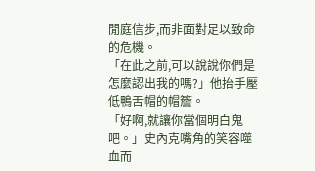閒庭信步,而非面對足以致命的危機。
「在此之前,可以說說你們是怎麼認出我的嗎?」他抬手壓低鴨舌帽的帽簷。
「好啊,就讓你當個明白鬼吧。」史內克嘴角的笑容噬血而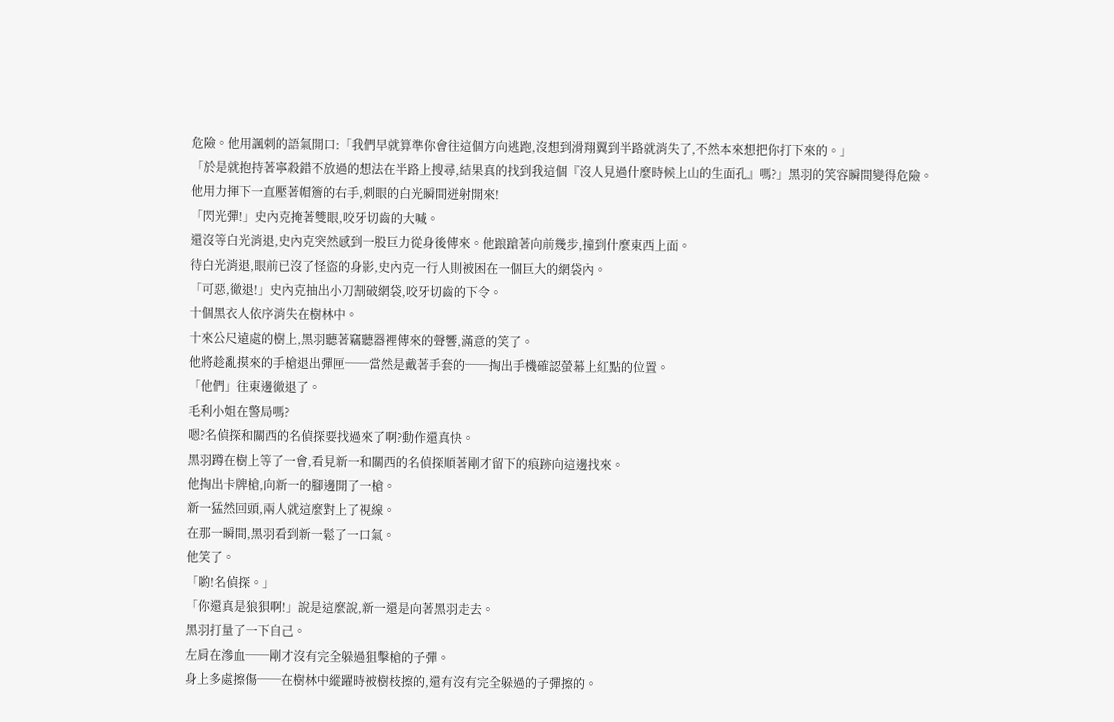危險。他用諷刺的語氣開口:「我們早就算準你會往這個方向逃跑,沒想到滑翔翼到半路就消失了,不然本來想把你打下來的。」
「於是就抱持著寧殺錯不放過的想法在半路上搜尋,結果真的找到我這個『沒人見過什麼時候上山的生面孔』嗎?」黑羽的笑容瞬間變得危險。
他用力揮下一直壓著帽簷的右手,刺眼的白光瞬間迸射開來!
「閃光彈!」史內克掩著雙眼,咬牙切齒的大喊。
還沒等白光消退,史內克突然感到一股巨力從身後傳來。他踉蹌著向前幾步,撞到什麼東西上面。
待白光消退,眼前已沒了怪盜的身影,史內克一行人則被困在一個巨大的網袋內。
「可惡,徹退!」史內克抽出小刀割破網袋,咬牙切齒的下令。
十個黑衣人依序消失在樹林中。
十來公尺遠處的樹上,黑羽聽著竊聽器裡傳來的聲響,滿意的笑了。
他將趁亂摸來的手槍退出彈匣──當然是戴著手套的──掏出手機確認螢幕上紅點的位置。
「他們」往東邊徹退了。
毛利小姐在警局嗎?
嗯?名偵探和關西的名偵探要找過來了啊?動作還真快。
黑羽蹲在樹上等了一會,看見新一和關西的名偵探順著剛才留下的痕跡向這邊找來。
他掏出卡牌槍,向新一的腳邊開了一槍。
新一猛然回頭,兩人就這麼對上了視線。
在那一瞬間,黑羽看到新一鬆了一口氣。
他笑了。
「喲!名偵探。」
「你還真是狼狽啊!」說是這麼說,新一還是向著黑羽走去。
黑羽打量了一下自己。
左肩在滲血──剛才沒有完全躲過狙擊槍的子彈。
身上多處擦傷──在樹林中縱躍時被樹枝擦的,還有沒有完全躲過的子彈擦的。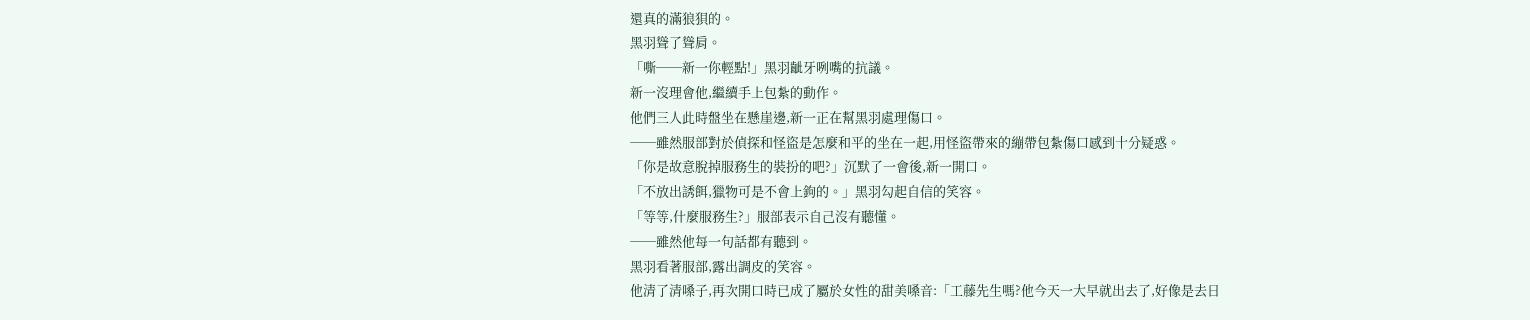還真的滿狼狽的。
黑羽聳了聳肩。
「嘶──新一你輕點!」黑羽齜牙咧嘴的抗議。
新一沒理會他,繼續手上包紮的動作。
他們三人此時盤坐在懸崖邊,新一正在幫黑羽處理傷口。
──雖然服部對於偵探和怪盜是怎麼和平的坐在一起,用怪盜帶來的繃帶包紮傷口感到十分疑惑。
「你是故意脫掉服務生的裝扮的吧?」沉默了一會後,新一開口。
「不放出誘餌,獵物可是不會上鉤的。」黑羽勾起自信的笑容。
「等等,什麼服務生?」服部表示自己沒有聽懂。
──雖然他每一句話都有聽到。
黑羽看著服部,露出調皮的笑容。
他清了清嗓子,再次開口時已成了屬於女性的甜美嗓音:「工藤先生嗎?他今天一大早就出去了,好像是去日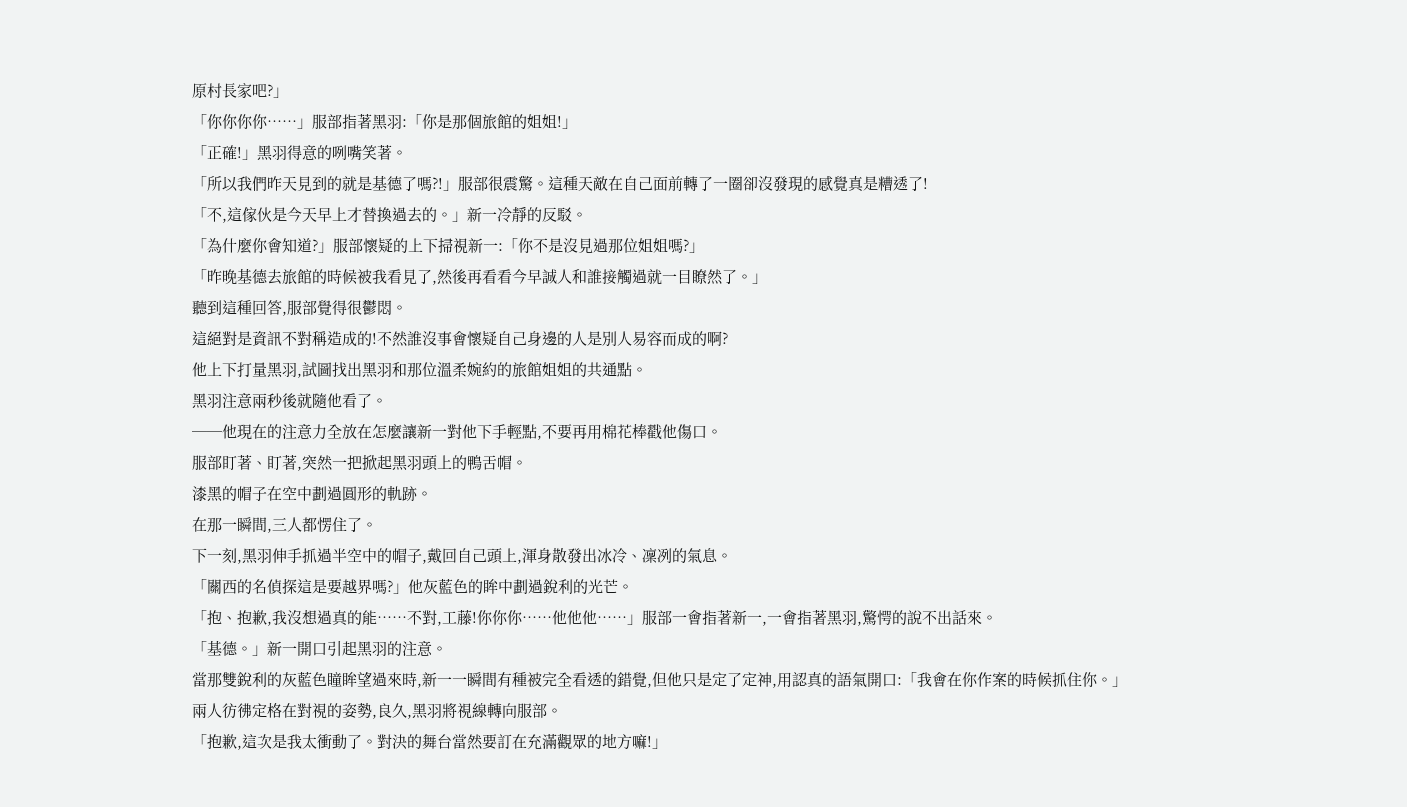原村長家吧?」
「你你你你……」服部指著黑羽:「你是那個旅館的姐姐!」
「正確!」黑羽得意的咧嘴笑著。
「所以我們昨天見到的就是基德了嗎?!」服部很震驚。這種天敵在自己面前轉了一圈卻沒發現的感覺真是糟透了!
「不,這傢伙是今天早上才替換過去的。」新一冷靜的反駁。
「為什麼你會知道?」服部懷疑的上下掃視新一:「你不是沒見過那位姐姐嗎?」
「昨晚基德去旅館的時候被我看見了,然後再看看今早誠人和誰接觸過就一目瞭然了。」
聽到這種回答,服部覺得很鬱悶。
這絕對是資訊不對稱造成的!不然誰沒事會懷疑自己身邊的人是別人易容而成的啊?
他上下打量黑羽,試圖找出黑羽和那位溫柔婉約的旅館姐姐的共通點。
黑羽注意兩秒後就隨他看了。
──他現在的注意力全放在怎麼讓新一對他下手輕點,不要再用棉花棒戳他傷口。
服部盯著、盯著,突然一把掀起黑羽頭上的鴨舌帽。
漆黑的帽子在空中劃過圓形的軌跡。
在那一瞬間,三人都愣住了。
下一刻,黑羽伸手抓過半空中的帽子,戴回自己頭上,渾身散發出冰冷、凜冽的氣息。
「關西的名偵探這是要越界嗎?」他灰藍色的眸中劃過銳利的光芒。
「抱、抱歉,我沒想過真的能……不對,工藤!你你你……他他他……」服部一會指著新一,一會指著黑羽,驚愕的說不出話來。
「基德。」新一開口引起黑羽的注意。
當那雙銳利的灰藍色瞳眸望過來時,新一一瞬間有種被完全看透的錯覺,但他只是定了定神,用認真的語氣開口:「我會在你作案的時候抓住你。」
兩人彷彿定格在對視的姿勢,良久,黑羽將視線轉向服部。
「抱歉,這次是我太衝動了。對決的舞台當然要訂在充滿觀眾的地方嘛!」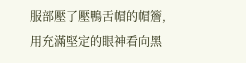服部壓了壓鴨舌帽的帽簷,用充滿堅定的眼神看向黑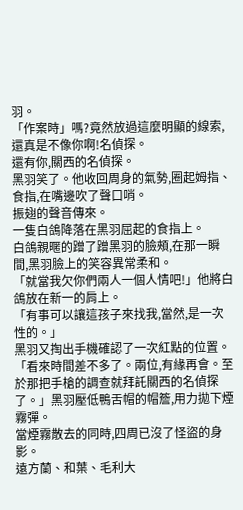羽。
「作案時」嗎?竟然放過這麼明顯的線索,還真是不像你啊!名偵探。
還有你,關西的名偵探。
黑羽笑了。他收回周身的氣勢,圈起姆指、食指,在嘴邊吹了聲口哨。
振翅的聲音傳來。
一隻白鴿降落在黑羽屈起的食指上。
白鴿親暱的蹭了蹭黑羽的臉頰,在那一瞬間,黑羽臉上的笑容異常柔和。
「就當我欠你們兩人一個人情吧!」他將白鴿放在新一的肩上。
「有事可以讓這孩子來找我,當然,是一次性的。」
黑羽又掏出手機確認了一次紅點的位置。
「看來時間差不多了。兩位,有緣再會。至於那把手槍的調查就拜託關西的名偵探了。」黑羽壓低鴨舌帽的帽簷,用力拋下煙霧彈。
當煙霧散去的同時,四周已沒了怪盜的身影。
遠方蘭、和葉、毛利大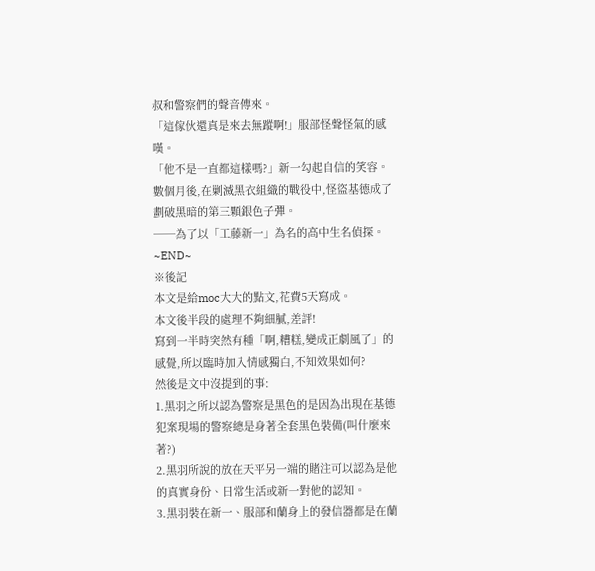叔和警察們的聲音傳來。
「這傢伙還真是來去無蹤啊!」服部怪聲怪氣的感嘆。
「他不是一直都這樣嗎?」新一勾起自信的笑容。
數個月後,在剿滅黑衣組織的戰役中,怪盜基德成了劃破黑暗的第三顆銀色子彈。
──為了以「工藤新一」為名的高中生名偵探。
~END~
※後記
本文是給moc大大的點文,花費5天寫成。
本文後半段的處理不夠細膩,差評!
寫到一半時突然有種「啊,糟糕,變成正劇風了」的感覺,所以臨時加入情感獨白,不知效果如何?
然後是文中沒提到的事:
1.黑羽之所以認為警察是黑色的是因為出現在基德犯案現場的警察總是身著全套黑色裝備(叫什麼來著?)
2.黑羽所說的放在天平另一端的賭注可以認為是他的真實身份、日常生活或新一對他的認知。
3.黑羽裝在新一、服部和蘭身上的發信器都是在蘭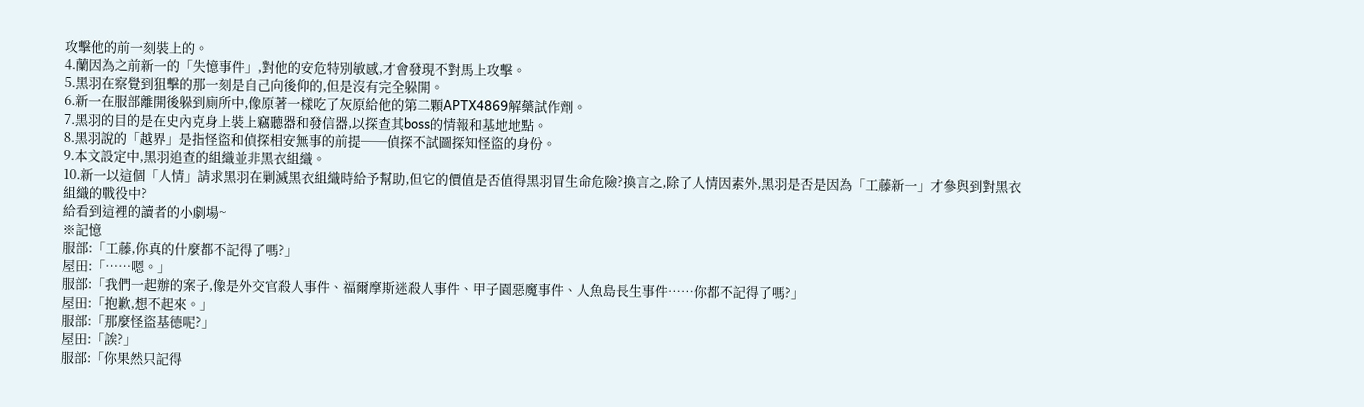攻擊他的前一刻裝上的。
4.蘭因為之前新一的「失憶事件」,對他的安危特別敏感,才會發現不對馬上攻擊。
5.黑羽在察覺到狙擊的那一刻是自己向後仰的,但是沒有完全躲開。
6.新一在服部離開後躲到廁所中,像原著一樣吃了灰原給他的第二顆APTX4869解藥試作劑。
7.黑羽的目的是在史內克身上裝上竊聽器和發信器,以探查其boss的情報和基地地點。
8.黑羽說的「越界」是指怪盜和偵探相安無事的前提──偵探不試圖探知怪盜的身份。
9.本文設定中,黑羽追查的組織並非黑衣組織。
10.新一以這個「人情」請求黑羽在剿滅黑衣組織時給予幫助,但它的價值是否值得黑羽冒生命危險?換言之,除了人情因素外,黑羽是否是因為「工藤新一」才參與到對黑衣組織的戰役中?
給看到這裡的讀者的小劇場~
※記憶
服部:「工藤,你真的什麼都不記得了嗎?」
屋田:「……嗯。」
服部:「我們一起辦的案子,像是外交官殺人事件、福爾摩斯迷殺人事件、甲子園惡魔事件、人魚島長生事件……你都不記得了嗎?」
屋田:「抱歉,想不起來。」
服部:「那麼怪盜基德呢?」
屋田:「誒?」
服部:「你果然只記得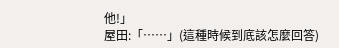他!」
屋田:「……」(這種時候到底該怎麼回答)